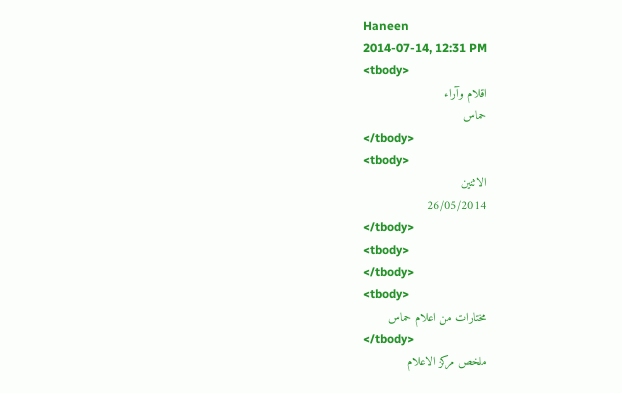Haneen
2014-07-14, 12:31 PM
<tbody>
اقلام وآراء
حماس
</tbody>
<tbody>
الاثنين
26/05/2014
</tbody>
<tbody>
</tbody>
<tbody>
مختارات من اعلام حماس
</tbody>
ملخص مركز الاعلام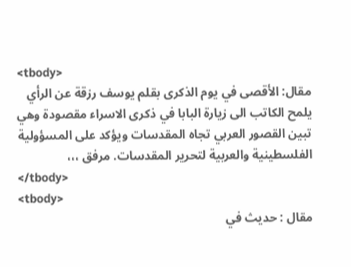<tbody>
مقال: الأقصى في يوم الذكرى بقلم يوسف رزقة عن الرأي
يلمح الكاتب الى زيارة البابا في ذكرى الاسراء مقصودة وهي تبين القصور العربي تجاه المقدسات ويؤكد على المسؤولية الفلسطينية والعربية لتحرير المقدسات. مرفق ،،،
</tbody>
<tbody>
مقال : حديث في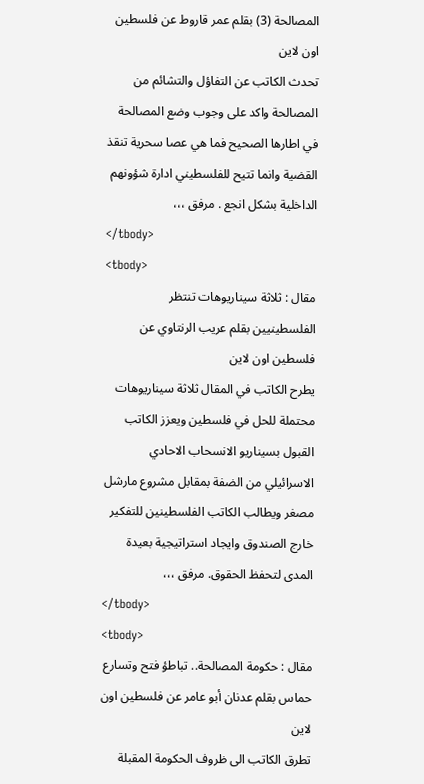المصالحة (3) بقلم عمر قاروط عن فلسطين اون لاين
تحدث الكاتب عن التفاؤل والتشائم من المصالحة واكد على وجوب وضع المصالحة في اطارها الصحيح فما هي عصا سحرية تنقذ القضية وانما تتيح للفلسطيني ادارة شؤونهم الداخلية بشكل انجع . مرفق ،،،
</tbody>
<tbody>
مقال : ثلاثة سيناريوهات تنتظر الفلسطينيين بقلم عريب الرنتاوي عن فلسطين اون لاين
يطرح الكاتب في المقال ثلاثة سيناريوهات محتملة للحل في فلسطين ويعزز الكاتب القبول بسيناريو الانسحاب الاحادي الاسرائيلي من الضفة بمقابل مشروع مارشل مصغر ويطالب الكاتب الفلسطينين للتفكير خارج الصندوق وايجاد استراتيجية بعيدة المدى لتحفظ الحقوق. مرفق ،،،
</tbody>
<tbody>
مقال : حكومة المصالحة.. تباطؤ فتح وتسارع حماس بقلم عدنان أبو عامر عن فلسطين اون لاين
تطرق الكاتب الى ظروف الحكومة المقبلة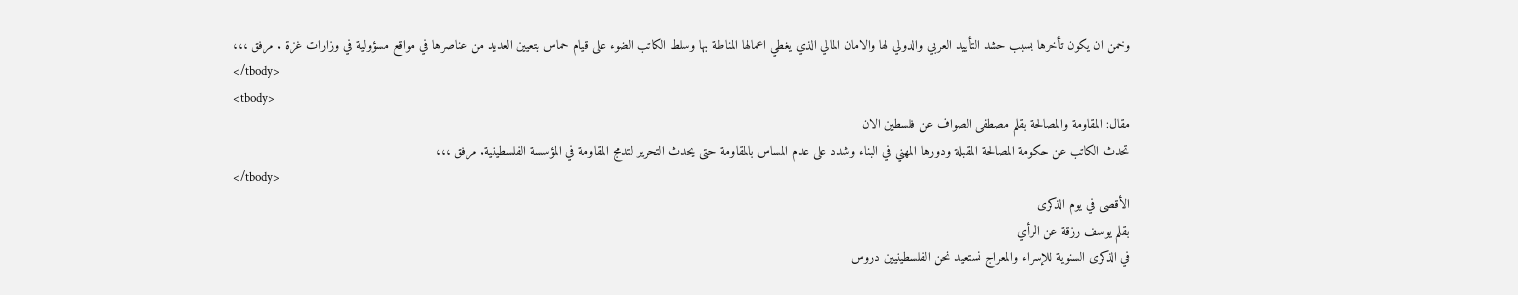وخمن ان يكون تأخرها بسبب حشد التأييد العربي والدولي لها والامان المالي الذي يغطي اعمالها المناطة بها وسلط الكاتب الضوء على قيام حماس بتعيين العديد من عناصرها في مواقع مسؤولية في وزارات غزة . مرفق ،،،
</tbody>
<tbody>
مقال: المقاومة والمصالحة بقلم مصطفى الصواف عن فلسطين الان
تحدث الكاتب عن حكومة المصالحة المقبلة ودورها المهني في البناء وشدد على عدم المساس بالمقاومة حتى يحدث التحرير لتدمج المقاومة في المؤسسة الفلسطينية. مرفق ،،،
</tbody>
الأقصى في يوم الذكرى
بقلم يوسف رزقة عن الرأي
في الذكرى السنوية للإسراء والمعراج نستعيد نحن الفلسطينيين دروس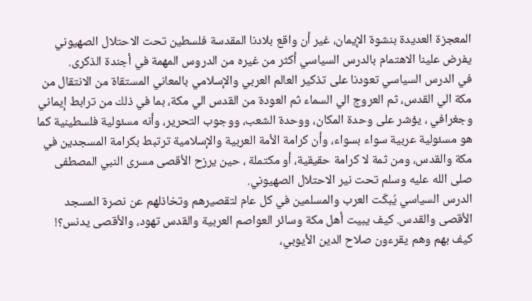المعجزة العديدة بنشوة الإيمان، غير أن واقع بلادنا المقدسة فلسطين تحت الاحتلال الصهيوني يفرض علينا الاهتمام بالدرس السياسي أكثر من غيره من الدروس المهمة في أجندة الذكرى.
في الدرس السياسي تعودنا على تذكير العالم العربي والإسلامي بالمعاني المستقاة من الانتقال من مكة الي القدس، ثم العروج الي السماء ثم العودة من القدس الي مكة، بما في ذلك من ترابط إيماني وجغرافي ، يؤشر على وحدة المكان، ووحدة الشعب، ووجوب التحرير، وأنه مسئولية فلسطينية كما هو مسئولية عربية سواء بسواء، وأن كرامة الأمة العربية والإسلامية ترتبط بكرامة المسجدين في مكة والقدس، ومن ثمة لا كرامة حقيقية، أو مكتملة ، حين يرزح الأقصى مسرى النبي المصطفى صلى الله عليه وسلم تحت نير الاحتلال الصهيوني.
الدرس السياسي يُبكّت العرب والمسلمين في كل عام لتقصيرهم وتخاذلهم عن نصرة المسجد الأقصى والقدس. كيف يبيت أهل مكة وسائر العواصم العربية والقدس تهود، والأقصى يدنس؟! كيف بهم وهم يقرءون صلاح الدين الأيوبي،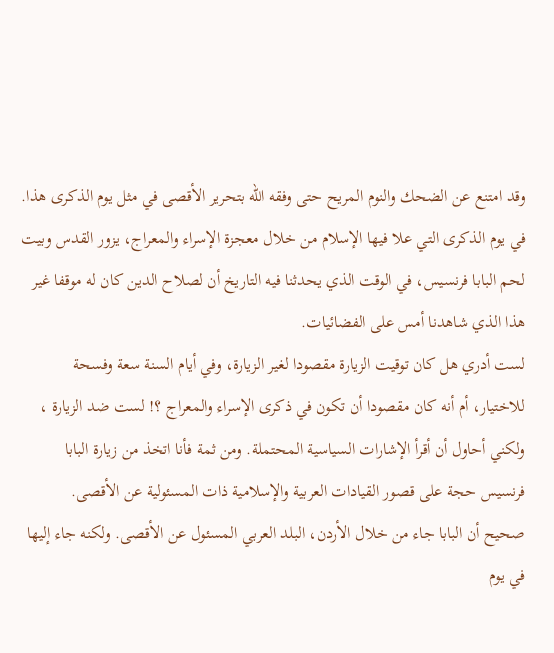وقد امتنع عن الضحك والنوم المريح حتى وفقه الله بتحرير الأقصى في مثل يوم الذكرى هذا.
في يوم الذكرى التي علا فيها الإسلام من خلال معجزة الإسراء والمعراج، يزور القدس وبيت لحم البابا فرنسيس، في الوقت الذي يحدثنا فيه التاريخ أن لصلاح الدين كان له موقفا غير هذا الذي شاهدنا أمس على الفضائيات.
لست أدري هل كان توقيت الزيارة مقصودا لغير الزيارة، وفي أيام السنة سعة وفسحة للاختيار، أم أنه كان مقصودا أن تكون في ذكرى الإسراء والمعراج ؟! لست ضد الزيارة ، ولكني أحاول أن أقرأ الإشارات السياسية المحتملة. ومن ثمة فأنا اتخذ من زيارة البابا فرنسيس حجة على قصور القيادات العربية والإسلامية ذات المسئولية عن الأقصى.
صحيح أن البابا جاء من خلال الأردن، البلد العربي المسئول عن الأقصى. ولكنه جاء إليها في يوم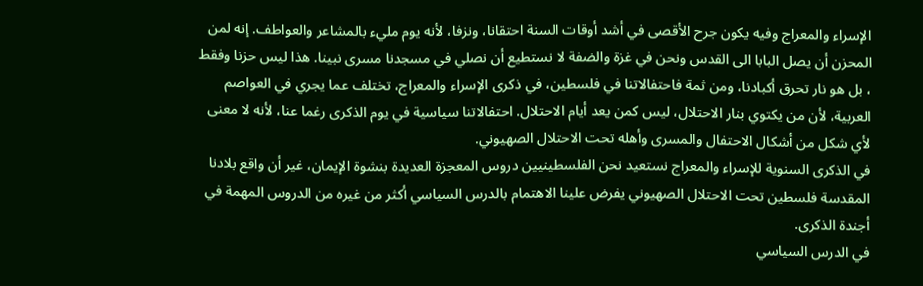الإسراء والمعراج وفيه يكون جرح الأقصى في أشد أوقات السنة احتقانا، ونزفا، لأنه يوم مليء بالمشاعر والعواطف. إنه لمن المحزن أن يصل البابا الى القدس ونحن في غزة والضفة لا نستطيع أن نصلي في مسجدنا مسرى نبينا. هذا ليس حزنا وفقط ، بل هو نار تحرق أكبادنا، ومن ثمة فاحتفالاتنا في فلسطين، في ذكرى الإسراء والمعراج، تختلف عما يجري في العواصم العربية، لأن من يكتوي بنار الاحتلال، ليس كمن يعد أيام الاحتلال. احتفالاتنا سياسية في يوم الذكرى رغما عنا، لأنه لا معنى لأي شكل من أشكال الاحتفال والمسرى وأهله تحت الاحتلال الصهيوني.
في الذكرى السنوية للإسراء والمعراج نستعيد نحن الفلسطينيين دروس المعجزة العديدة بنشوة الإيمان، غير أن واقع بلادنا المقدسة فلسطين تحت الاحتلال الصهيوني يفرض علينا الاهتمام بالدرس السياسي أكثر من غيره من الدروس المهمة في أجندة الذكرى.
في الدرس السياسي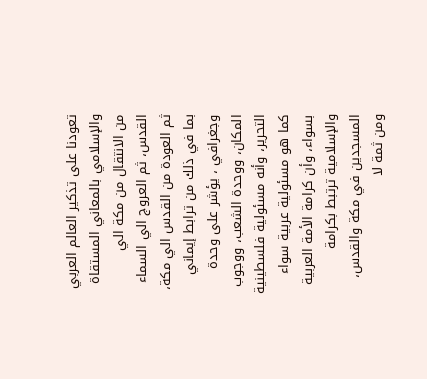تعودنا على تذكير العالم العربي والإسلامي بالمعاني المستقاة من الانتقال من مكة الي القدس، ثم العروج الي السماء ثم العودة من القدس الي مكة، بما في ذلك من ترابط إيماني وجغرافي ، يؤشر على وحدة المكان، ووحدة الشعب، ووجوب التحرير، وأنه مسئولية فلسطينية كما هو مسئولية عربية سواء بسواء، وأن كرامة الأمة العربية والإسلامية ترتبط بكرامة المسجدين في مكة والقدس، ومن ثمة لا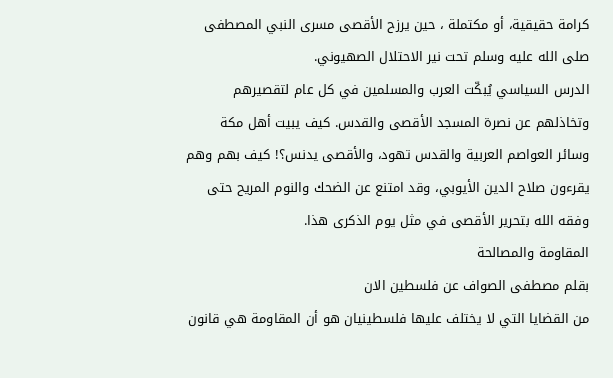كرامة حقيقية، أو مكتملة ، حين يرزح الأقصى مسرى النبي المصطفى صلى الله عليه وسلم تحت نير الاحتلال الصهيوني.
الدرس السياسي يُبكّت العرب والمسلمين في كل عام لتقصيرهم وتخاذلهم عن نصرة المسجد الأقصى والقدس. كيف يبيت أهل مكة وسائر العواصم العربية والقدس تهود، والأقصى يدنس؟! كيف بهم وهم يقرءون صلاح الدين الأيوبي، وقد امتنع عن الضحك والنوم المريح حتى وفقه الله بتحرير الأقصى في مثل يوم الذكرى هذا.
المقاومة والمصالحة
بقلم مصطفى الصواف عن فلسطين الان
من القضايا التي لا يختلف عليها فلسطينيان هو أن المقاومة هي قانون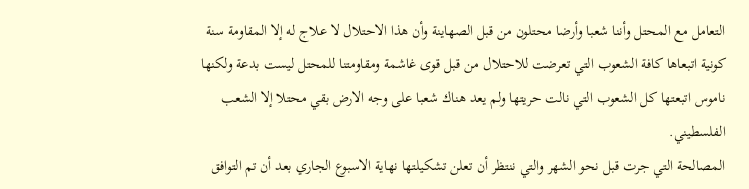التعامل مع المحتل وأننا شعبا وأرضا محتلون من قبل الصهاينة وأن هذا الاحتلال لا علاج له إلا المقاومة سنة كونية اتبعاها كافة الشعوب التي تعرضت للاحتلال من قبل قوى غاشمة ومقاومتنا للمحتل ليست بدعة ولكنها ناموس اتبعتها كل الشعوب التي نالت حريتها ولم يعد هناك شعبا على وجه الارض بقي محتلا إلا الشعب الفلسطيني.
المصالحة التي جرت قبل نحو الشهر والتي ننتظر أن تعلن تشكيلتها نهاية الاسبوع الجاري بعد أن تم التوافق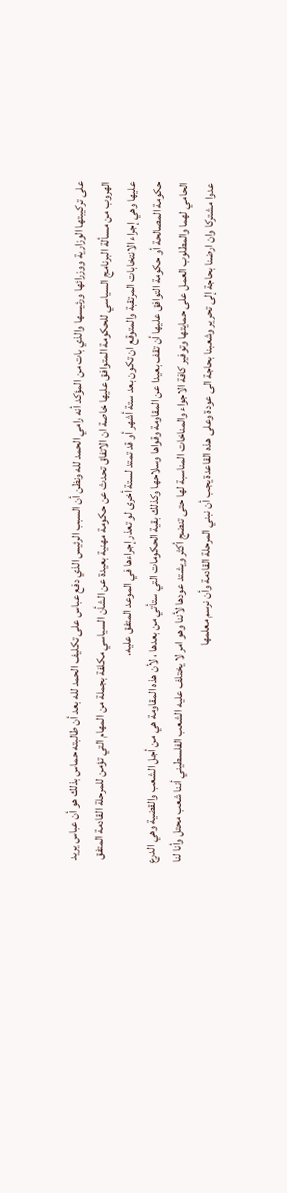على تركيبتها الوزارية ووزرائها ورئيسها والذي بات من المؤكد أنه رامي الحمد لله ونظن أن السبب الرئيس الذي دفع عباس على تكليف الحمد لله بعد أن طالبته حماس بذلك هو أن عباس يريد الهروب من مسألة البرنامج السياسي للحكومة المتوافق عليها خاصة ان الاتفاق تحدث عن حكومة مهنية بعيدة عن الشأن السياسي مكلفة بجملة من المهام التي تؤمن للمرحلة القادمة المتفق عليها وهي إجراء الانتخابات المرتقبة والمتوقع ان تكون بعد ستة أشهر أو قد تمتد لستة أخرى لو تعذر إجراءها في الموعد المتفق عليه.
حكومة المصالحة أو حكومة التوافق عليها أن تقف بعيدا عن المقاومة وقواها وسلاحها وكذلك بقية الحكومات التي ستأتي من بعدها ، لأن هذه المقاومة هي من أجل الشعب والقضية وهي الدرع الحامي لهما والمطلوب العمل على حمايتها وتوفير كافة الاجواء والمناخات المناسبة لها حتى تنضج أكثر ويشتد عودها لأننا وهو امر لا يختلف عليه الشعب الفلسطيني أننا شعب محتل وأنا لنا عدوا مشتركا وان ارضنا بحاجة إلى تحرير وشعبنا بحاجة الى عودة وعلى هذه القاعدة يجب أن نبني المرحلة القادمة وأن نرسم معلمها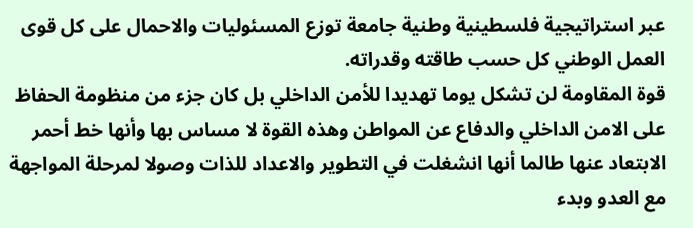عبر استراتيجية فلسطينية وطنية جامعة توزع المسئوليات والاحمال على كل قوى العمل الوطني كل حسب طاقته وقدراته.
قوة المقاومة لن تشكل يوما تهديدا للأمن الداخلي بل كان جزء من منظومة الحفاظ على الامن الداخلي والدفاع عن المواطن وهذه القوة لا مساس بها وأنها خط أحمر الابتعاد عنها طالما أنها انشغلت في التطوير والاعداد للذات وصولا لمرحلة المواجهة مع العدو وبدء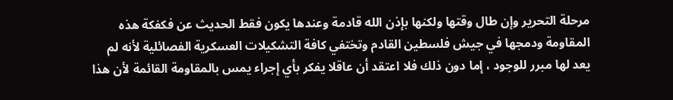مرحلة التحرير وإن طال وقتها ولكنها بإذن الله قادمة وعندها يكون فقط الحديث عن فكفكة هذه المقاومة ودمجها في جيش فلسطين القادم وتختفي كافة التشكيلات العسكرية الفصائلية لأنه لم يعد لها مبرر للوجود ، إما دون ذلك فلا اعتقد أن عاقلا يفكر بأي إجراء يمس بالمقاومة القائمة لأن هذا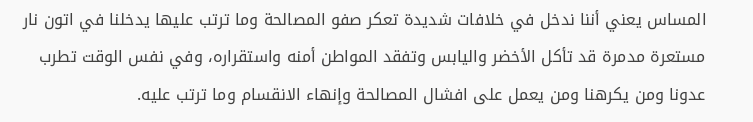المساس يعني أننا ندخل في خلافات شديدة تعكر صفو المصالحة وما ترتب عليها يدخلنا في اتون نار مستعرة مدمرة قد تأكل الأخضر واليابس وتفقد المواطن أمنه واستقراره، وفي نفس الوقت تطرب عدونا ومن يكرهنا ومن يعمل على افشال المصالحة وإنهاء الانقسام وما ترتب عليه.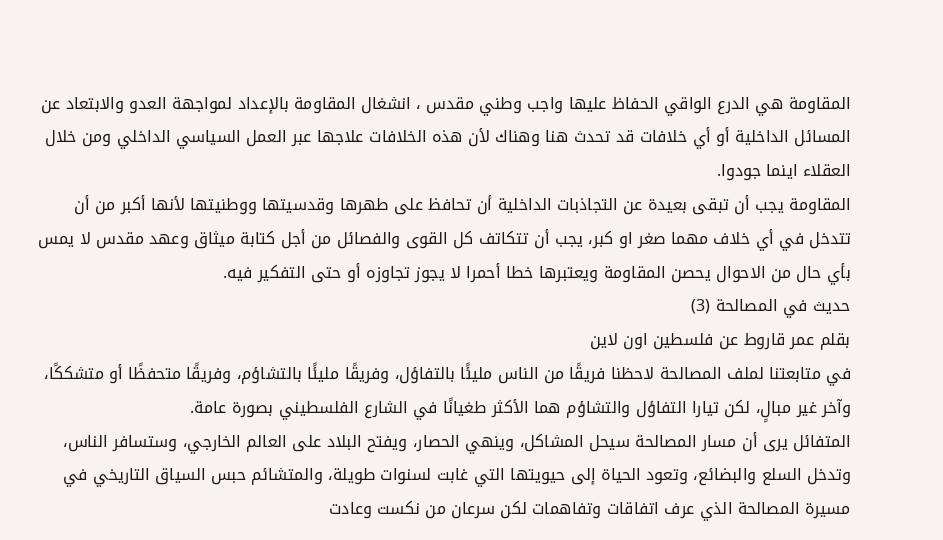المقاومة هي الدرع الواقي الحفاظ عليها واجب وطني مقدس ، انشغال المقاومة بالإعداد لمواجهة العدو والابتعاد عن المسائل الداخلية أو أي خلافات قد تحدث هنا وهناك لأن هذه الخلافات علاجها عبر العمل السياسي الداخلي ومن خلال العقلاء اينما جودوا.
المقاومة يجب أن تبقى بعيدة عن التجاذبات الداخلية أن تحافظ على طهرها وقدسيتها ووطنيتها لأنها أكبر من أن تتدخل في أي خلاف مهما صغر او كبر، يجب أن تتكاتف كل القوى والفصائل من أجل كتابة ميثاق وعهد مقدس لا يمس بأي حال من الاحوال يحصن المقاومة ويعتبرها خطا أحمرا لا يجوز تجاوزه أو حتى التفكير فيه.
حديث في المصالحة (3)
بقلم عمر قاروط عن فلسطين اون لاين
في متابعتنا لملف المصالحة لاحظنا فريقًا من الناس مليئًا بالتفاؤل، وفريقًا مليئًا بالتشاؤم، وفريقًا متحفظًا أو متشككًا، وآخر غير مبالٍ، لكن تيارا التفاؤل والتشاؤم هما الأكثر طغيانًا في الشارع الفلسطيني بصورة عامة.
المتفائل يرى أن مسار المصالحة سيحل المشاكل، وينهي الحصار، ويفتح البلاد على العالم الخارجي، وستسافر الناس، وتدخل السلع والبضائع، وتعود الحياة إلى حيويتها التي غابت لسنوات طويلة، والمتشائم حبس السياق التاريخي في مسيرة المصالحة الذي عرف اتفاقات وتفاهمات لكن سرعان من نكست وعادت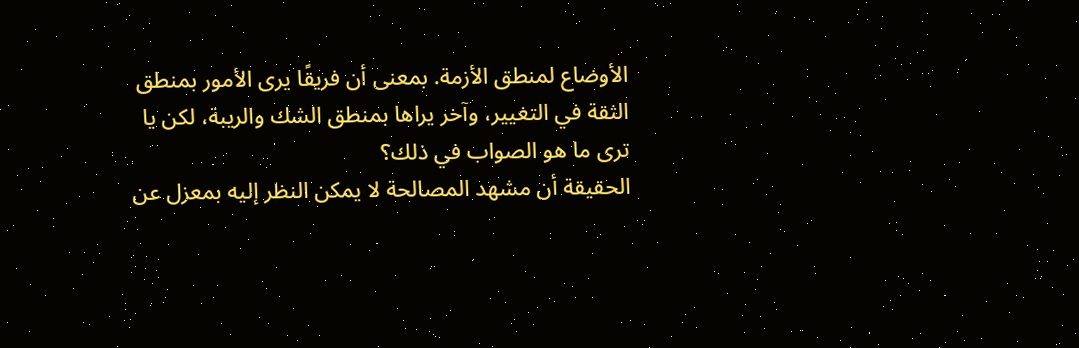الأوضاع لمنطق الأزمة. بمعنى أن فريقًا يرى الأمور بمنطق الثقة في التغيير، وآخر يراها بمنطق الشك والريبة، لكن يا ترى ما هو الصواب في ذلك؟
الحقيقة أن مشهد المصالحة لا يمكن النظر إليه بمعزل عن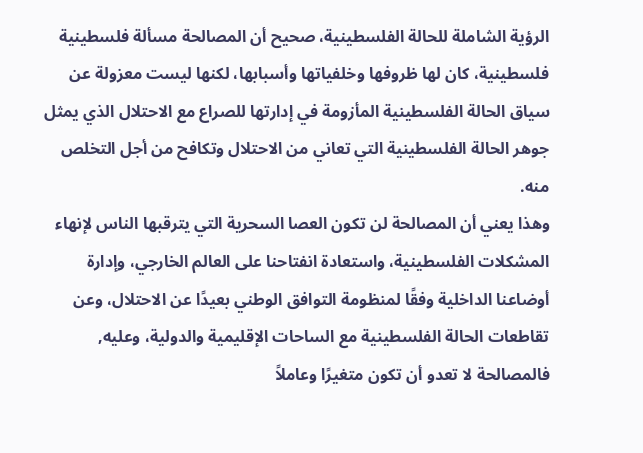الرؤية الشاملة للحالة الفلسطينية، صحيح أن المصالحة مسألة فلسطينية فلسطينية، كان لها ظروفها وخلفياتها وأسبابها، لكنها ليست معزولة عن سياق الحالة الفلسطينية المأزومة في إدارتها للصراع مع الاحتلال الذي يمثل جوهر الحالة الفلسطينية التي تعاني من الاحتلال وتكافح من أجل التخلص منه.
وهذا يعني أن المصالحة لن تكون العصا السحرية التي يترقبها الناس لإنهاء المشكلات الفلسطينية، واستعادة انفتاحنا على العالم الخارجي، وإدارة أوضاعنا الداخلية وفقًا لمنظومة التوافق الوطني بعيدًا عن الاحتلال، وعن تقاطعات الحالة الفلسطينية مع الساحات الإقليمية والدولية، وعليه, فالمصالحة لا تعدو أن تكون متغيرًا وعاملاً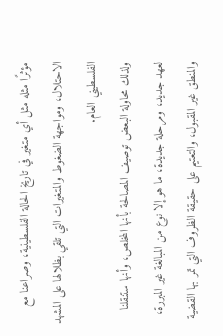مؤثرًا مثله مثل أي متغير في تاريخ الحالة الفلسطينية، وصراعنا مع الاحتلال، ومواجهة الضغوط والمتغيرات التي تلقي بظلالها على المشهد الفلسطيني العام.
ولذلك محاولة البعض توصيف المصالحة بأنها المخلص، وأنها ستنقلنا لعهد جديد، ومرحلة جديدة، ما هو إلا نوع من المبالغة غير المبررة، والمنطق غير المقبول، والتعتيم على حقيقة الظروف التي تمر بها القضية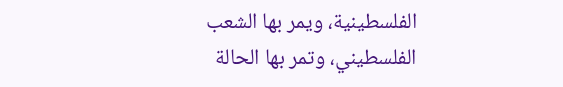الفلسطينية، ويمر بها الشعب الفلسطيني، وتمر بها الحالة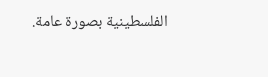الفلسطينية بصورة عامة.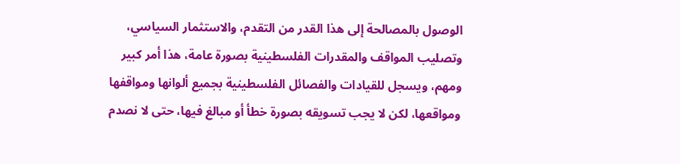الوصول بالمصالحة إلى هذا القدر من التقدم، والاستثمار السياسي، وتصليب المواقف والمقدرات الفلسطينية بصورة عامة، هذا أمر كبير ومهم، ويسجل للقيادات والفصائل الفلسطينية بجميع ألوانها ومواقفها ومواقعها، لكن لا يجب تسويقه بصورة خطأ أو مبالغ فيها، حتى لا نصدم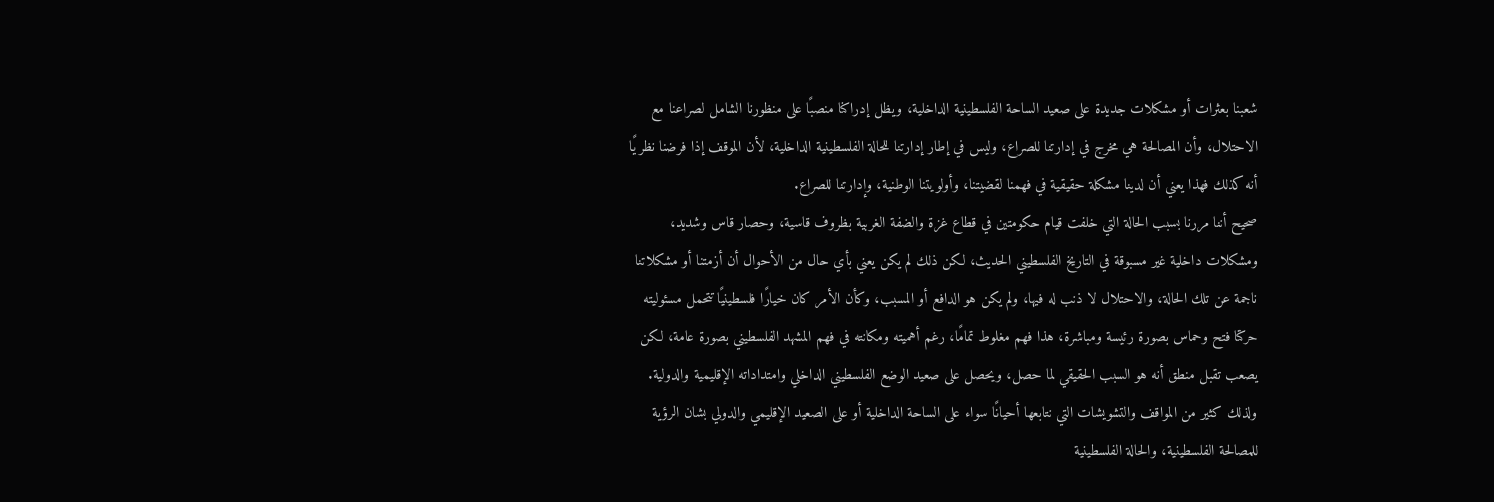شعبنا بعثرات أو مشكلات جديدة على صعيد الساحة الفلسطينية الداخلية، ويظل إدراكنا منصبًا على منظورنا الشامل لصراعنا مع الاحتلال، وأن المصالحة هي مخرج في إدارتنا للصراع، وليس في إطار إدارتنا للحالة الفلسطينية الداخلية، لأن الموقف إذا فرضنا نظريًا أنه كذلك فهذا يعني أن لدينا مشكلة حقيقية في فهمنا لقضيتنا، وأولويتنا الوطنية، وإدارتنا للصراع.
صحيح أننا مررنا بسبب الحالة التي خلفت قيام حكومتين في قطاع غزة والضفة الغربية بظروف قاسية، وحصار قاس وشديد، ومشكلات داخلية غير مسبوقة في التاريخ الفلسطيني الحديث، لكن ذلك لم يكن يعني بأي حال من الأحوال أن أزمتنا أو مشكلاتنا ناجمة عن تلك الحالة، والاحتلال لا ذنب له فيها، ولم يكن هو الدافع أو المسبب، وكأن الأمر كان خيارًا فلسطينيًا تتحمل مسئوليته حركتا فتح وحماس بصورة رئيسة ومباشرة، هذا فهم مغلوط تمامًا، رغم أهميته ومكانته في فهم المشهد الفلسطيني بصورة عامة، لكن يصعب تقبل منطق أنه هو السبب الحقيقي لما حصل، ويحصل على صعيد الوضع الفلسطيني الداخلي وامتداداته الإقليمية والدولية.
ولذلك كثير من المواقف والتشويشات التي نتابعها أحيانًا سواء على الساحة الداخلية أو على الصعيد الإقليمي والدولي بشان الرؤية للمصالحة الفلسطينية، والحالة الفلسطينية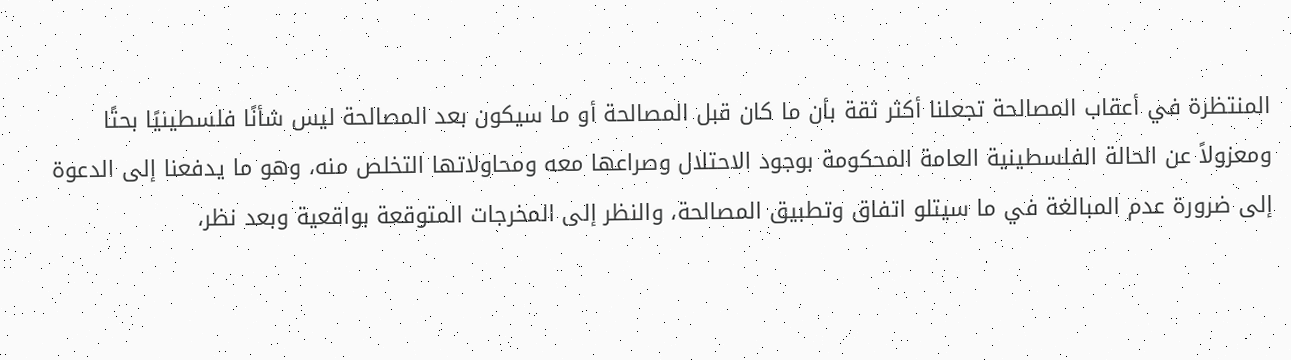المنتظرة في أعقاب المصالحة تجعلنا أكثر ثقة بأن ما كان قبل المصالحة أو ما سيكون بعد المصالحة ليس شأنًا فلسطينيًا بحتًا ومعزولاً عن الحالة الفلسطينية العامة المحكومة بوجود الاحتلال وصراعها معه ومحاولاتها التخلص منه، وهو ما يدفعنا إلى الدعوة إلى ضرورة عدم المبالغة في ما سيتلو اتفاق وتطبيق المصالحة، والنظر إلى المخرجات المتوقعة بواقعية وبعد نظر،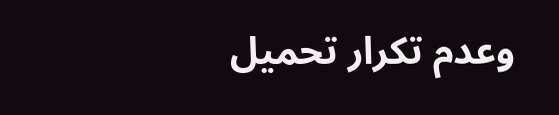وعدم تكرار تحميل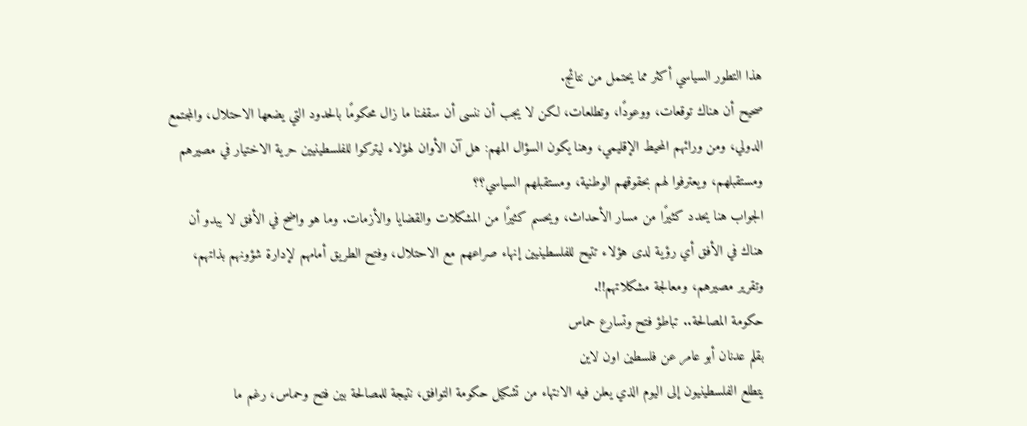هذا التطور السياسي أكثر مما يحتمل من نتائج.
صحيح أن هناك توقعات، ووعودًا، وتطلعات، لكن لا يجب أن ننسى أن سقفنا ما زال محكومًا بالحدود التي يضعها الاحتلال، والمجتمع الدولي، ومن ورائهم المحيط الإقليمي، وهنا يكون السؤال المهم: هل آن الأوان لهؤلاء ليتركوا للفلسطينيين حرية الاختيار في مصيرهم ومستقبلهم، ويعترفوا لهم بحقوقهم الوطنية، ومستقبلهم السياسي؟؟
الجواب هنا يحدد كثيرًا من مسار الأحداث، ويحسم كثيرًا من المشكلات والقضايا والأزمات. وما هو واضح في الأفق لا يبدو أن هناك في الأفق أي رؤية لدى هؤلاء تتيح للفلسطينيين إنهاء صراعهم مع الاحتلال، وفتح الطريق أمامهم لإدارة شؤونهم بذاتهم، وتقرير مصيرهم، ومعالجة مشكلاتهم!!.
حكومة المصالحة.. تباطؤ فتح وتسارع حماس
بقلم عدنان أبو عامر عن فلسطين اون لاين
يتطلع الفلسطينيون إلى اليوم الذي يعلن فيه الانتهاء من تشكيل حكومة التوافق، نتيجة للمصالحة بين فتح وحماس، رغم ما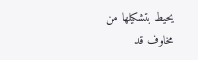يحيط بتشكيلها من مخاوف قد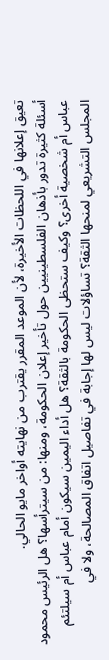تعيق إعلانها في اللحظات الأخيرة، لأن الموعد المقرر يقترب من نهايته أواخر مايو الحالي.
أسئلة كثيرة تدور بأذهان الفلسطينيين حول تأخير إعلان الحكومة، ومنها: من سيترأسها؟ هل الرئيس محمود عباس أم شخصية أخرى؟ وكيف ستحظى الحكومة بالثقة؟ هل أداء اليمين سيكون أمام عباس أم سيلتئم المجلس التشريعي لمنحها الثقة؟ تساؤلات ليس لها إجابة في تفاصيل اتفاق المصالحة، ولا في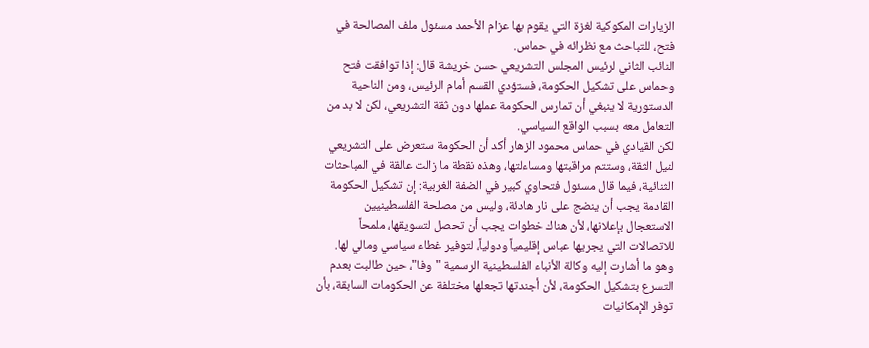الزيارات المكوكية لغزة التي يقوم بها عزام الأحمد مسئول ملف المصالحة في فتح، للتباحث مع نظرائه في حماس.
النائب الثاني لرئيس المجلس التشريعي حسن خريشة قال: إذا توافقت فتح وحماس على تشكيل الحكومة، فستؤدي القسم أمام الرئيس، ومن الناحية الدستورية لا ينبغي أن تمارس الحكومة عملها دون ثقة التشريعي، لكن لا بد من التعامل معه بسبب الواقع السياسي.
لكن القيادي في حماس محمود الزهار أكد أن الحكومة ستعرض على التشريعي لنيل الثقة، وستتم مراقبتها ومساءلتها، وهذه نقطة ما زالت عالقة في المباحثات الثنائية، فيما قال مسئول فتحاوي كبير في الضفة الغربية: إن تشكيل الحكومة القادمة يجب أن ينضج على نار هادئة، وليس من مصلحة الفلسطينيين الاستعجال بإعلانها، لأن هناك خطوات يجب أن تحصل لتسويقها، ملمحاً للاتصالات التي يجريها عباس إقليمياً ودولياً، لتوفير غطاء سياسي ومالي لها.
وهو ما أشارت إليه وكالة الأنباء الفلسطينية الرسمية "وفا"، حين طالبت بعدم التسرع بتشكيل الحكومة، لأن أجندتها تجعلها مختلفة عن الحكومات السابقة، بأن توفر الإمكانيات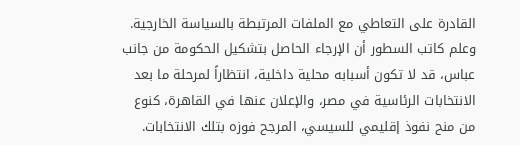القادرة على التعاطي مع الملفات المرتبطة بالسياسة الخارجية.
وعلم كاتب السطور أن الإرجاء الحاصل بتشكيل الحكومة من جانب عباس، قد لا تكون أسبابه محلية داخلية، انتظاراً لمرحلة ما بعد الانتخابات الرئاسية في مصر، والإعلان عنها في القاهرة، كنوع من منح نفوذ إقليمي للسيسي، المرجح فوزه بتلك الانتخابات.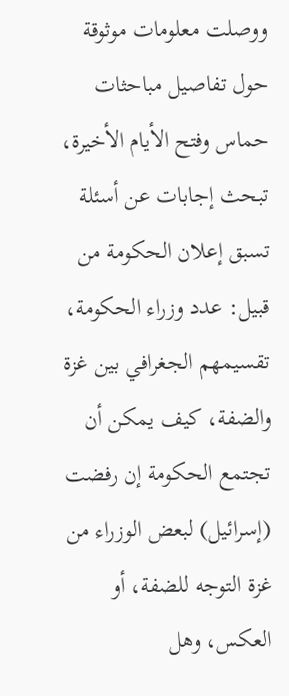ووصلت معلومات موثوقة حول تفاصيل مباحثات حماس وفتح الأيام الأخيرة، تبحث إجابات عن أسئلة تسبق إعلان الحكومة من قبيل: عدد وزراء الحكومة، تقسيمهم الجغرافي بين غزة والضفة، كيف يمكن أن تجتمع الحكومة إن رفضت (إسرائيل) لبعض الوزراء من غزة التوجه للضفة، أو العكس، وهل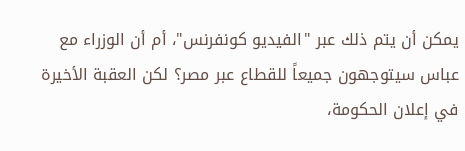يمكن أن يتم ذلك عبر "الفيديو كونفرنس"، أم أن الوزراء مع عباس سيتوجهون جميعاً للقطاع عبر مصر؟ لكن العقبة الأخيرة في إعلان الحكومة،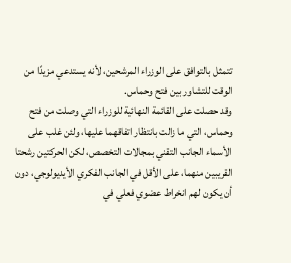تتمثل بالتوافق على الوزراء المرشحين، لأنه يستدعي مزيدًا من الوقت للتشاور بين فتح وحماس.
وقد حصلت على القائمة النهائية للوزراء التي وصلت من فتح وحماس، التي ما زالت بانتظار اتفاقهما عليها، ولئن غلب على الأسماء الجانب التقني بمجالات التخصص، لكن الحركتين رشحتا القريبين منهما، على الأقل في الجانب الفكري الأيديولوجي، دون أن يكون لهم انخراط عضوي فعلي في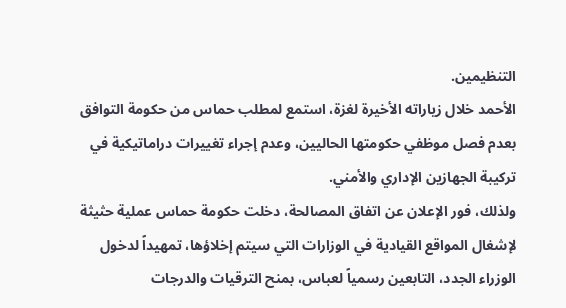التنظيمين.
الأحمد خلال زياراته الأخيرة لغزة، استمع لمطلب حماس من حكومة التوافق بعدم فصل موظفي حكومتها الحاليين، وعدم إجراء تغييرات دراماتيكية في تركيبة الجهازين الإداري والأمني.
ولذلك، فور الإعلان عن اتفاق المصالحة، دخلت حكومة حماس عملية حثيثة لإشغال المواقع القيادية في الوزارات التي سيتم إخلاؤها، تمهيداً لدخول الوزراء الجدد، التابعين رسمياً لعباس، بمنح الترقيات والدرجات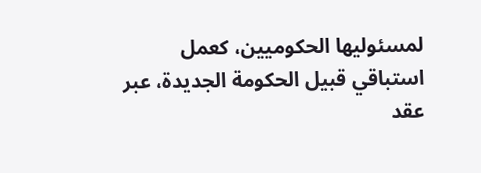لمسئوليها الحكوميين، كعمل استباقي قبيل الحكومة الجديدة، عبر عقد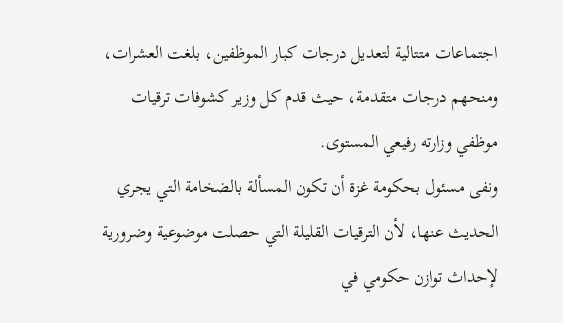اجتماعات متتالية لتعديل درجات كبار الموظفين، بلغت العشرات، ومنحهم درجات متقدمة، حيث قدم كل وزير كشوفات ترقيات موظفي وزارته رفيعي المستوى.
ونفى مسئول بحكومة غزة أن تكون المسألة بالضخامة التي يجري الحديث عنها، لأن الترقيات القليلة التي حصلت موضوعية وضرورية لإحداث توازن حكومي في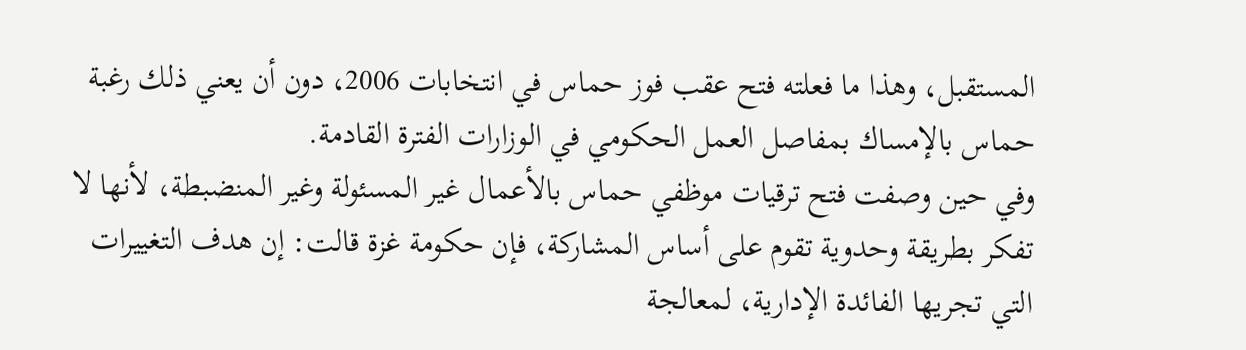المستقبل، وهذا ما فعلته فتح عقب فوز حماس في انتخابات 2006، دون أن يعني ذلك رغبة حماس بالإمساك بمفاصل العمل الحكومي في الوزارات الفترة القادمة.
وفي حين وصفت فتح ترقيات موظفي حماس بالأعمال غير المسئولة وغير المنضبطة، لأنها لا تفكر بطريقة وحدوية تقوم على أساس المشاركة، فإن حكومة غزة قالت: إن هدف التغييرات التي تجريها الفائدة الإدارية، لمعالجة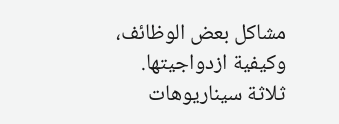مشاكل بعض الوظائف، وكيفية ازدواجيتها.
ثلاثة سيناريوهات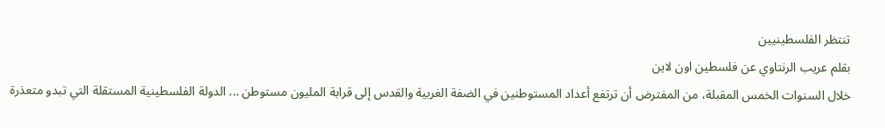تنتظر الفلسطينيين
بقلم عريب الرنتاوي عن فلسطين اون لاين
خلال السنوات الخمس المقبلة، من المفترض أن ترتفع أعداد المستوطنين في الضفة الغربية والقدس إلى قرابة المليون مستوطن ... الدولة الفلسطينية المستقلة التي تبدو متعذرة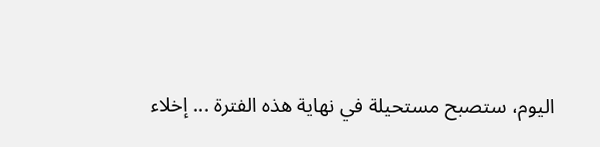اليوم، ستصبح مستحيلة في نهاية هذه الفترة ... إخلاء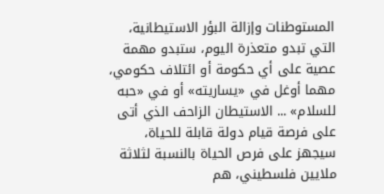المستوطنات وإزالة البؤر الاستيطانية، التي تبدو متعذرة اليوم، ستبدو مهمة عصية على أي حكومة أو ائتلاف حكومي، مهما أوغل في «يساريته» أو في «حبه للسلام» ... الاستيطان الزاحف الذي أتى على فرصة قيام دولة قابلة للحياة، سيجهز على فرص الحياة بالنسبة لثلاثة ملايين فلسطيني، هم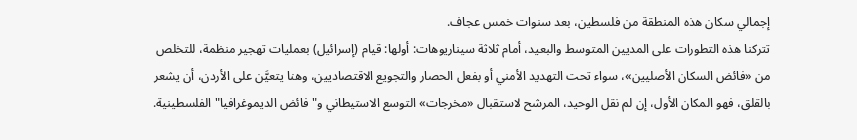إجمالي سكان هذه المنطقة من فلسطين، بعد سنوات خمس عجاف.
تتركنا هذه التطورات على المديين المتوسط والبعيد، أمام ثلاثة سيناريوهات: أولها: قيام (إسرائيل) بعمليات تهجير منظمة، للتخلص من «فائض السكان الأصليين»، سواء تحت التهديد الأمني أو بفعل الحصار والتجويع الاقتصاديين، وهنا يتعيَّن على الأردن، أن يشعر بالقلق، فهو المكان الأول، إن لم نقل الوحيد، المرشح لاستقبال «مخرجات» التوسع الاستيطاني و"فائض الديموغرافيا" الفلسطينية.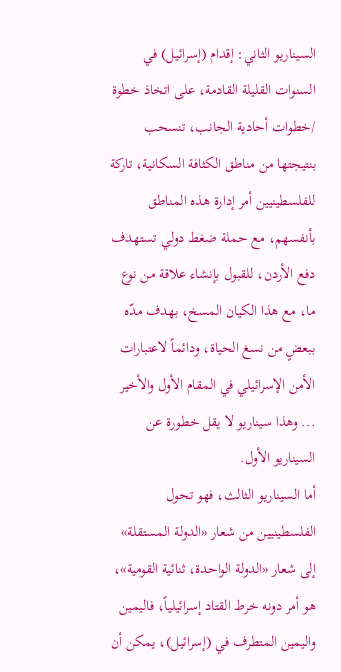السيناريو الثاني: إقدام (إسرائيل) في السنوات القليلة القادمة، على اتخاذ خطوة /خطوات أحادية الجانب، تنسحب بنتيجتها من مناطق الكثافة السكانية، تاركة للفلسطينيين أمر إدارة هذه المناطق بأنفسهم، مع حملة ضغط دولي تستهدف دفع الأردن، للقبول بإنشاء علاقة من نوع ما، مع هذا الكيان المسخ، بهدف مدّه ببعضٍ من نسغ الحياة، ودائماً لاعتبارات الأمن الإسرائيلي في المقام الأول والأخير ... وهذا سيناريو لا يقل خطورة عن السيناريو الأول.
أما السيناريو الثالث، فهو تحول الفلسطينيين من شعار «الدولة المستقلة» إلى شعار «الدولة الواحدة، ثنائية القومية»، هو أمر دونه خرط القتاد إسرائيلياً، فاليمين واليمين المتطرف في (إسرائيل)، يمكن أن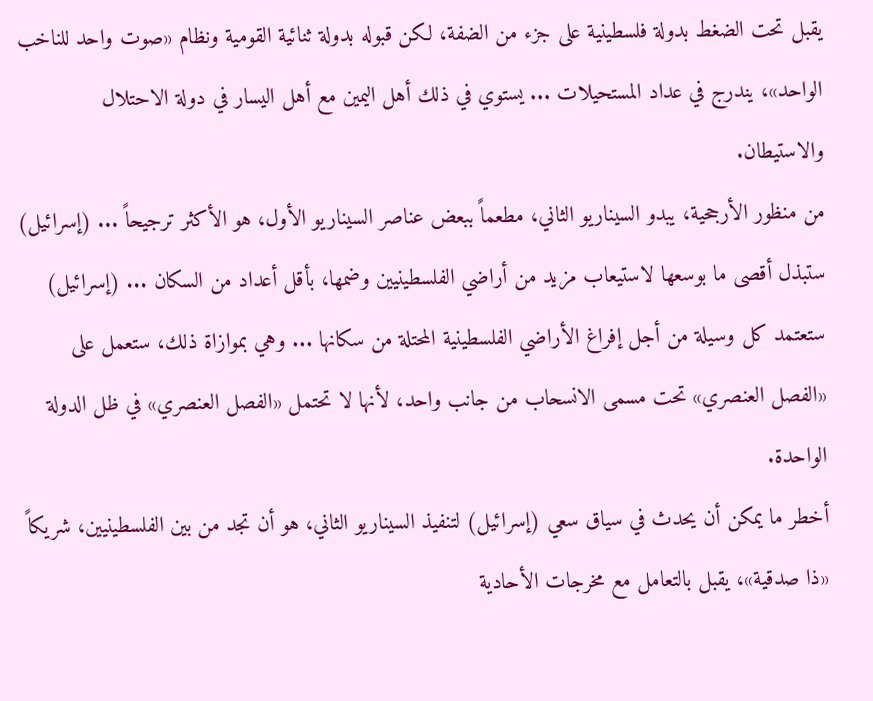يقبل تحت الضغط بدولة فلسطينية على جزء من الضفة، لكن قبوله بدولة ثنائية القومية ونظام «صوت واحد للناخب الواحد»، يندرج في عداد المستحيلات ... يستوي في ذلك أهل اليمين مع أهل اليسار في دولة الاحتلال والاستيطان.
من منظور الأرجحية، يبدو السيناريو الثاني، مطعماً ببعض عناصر السيناريو الأول، هو الأكثر ترجيحاً ... (إسرائيل) ستبذل أقصى ما بوسعها لاستيعاب مزيد من أراضي الفلسطينيين وضمها، بأقل أعداد من السكان ... (إسرائيل) ستعتمد كل وسيلة من أجل إفراغ الأراضي الفلسطينية المحتلة من سكانها ... وهي بموازاة ذلك، ستعمل على «الفصل العنصري» تحت مسمى الانسحاب من جانب واحد، لأنها لا تحتمل «الفصل العنصري» في ظل الدولة الواحدة.
أخطر ما يمكن أن يحدث في سياق سعي (إسرائيل) لتنفيذ السيناريو الثاني، هو أن تجد من بين الفلسطينيين، شريكاً «ذا صدقية»، يقبل بالتعامل مع مخرجات الأحادية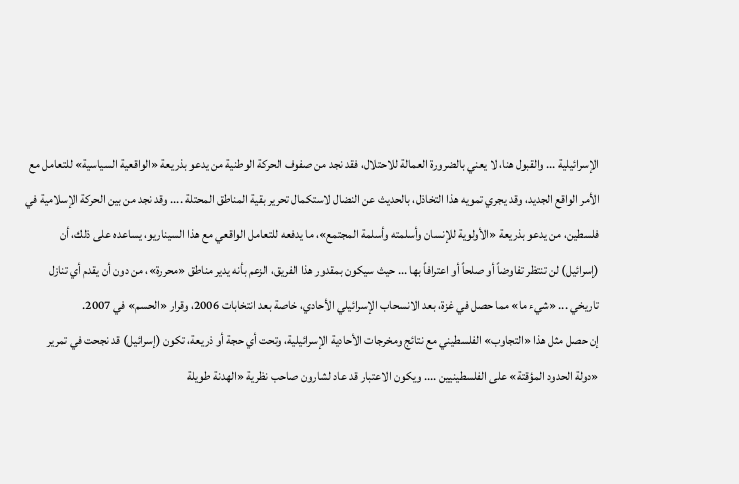الإسرائيلية ... والقبول هنا، لا يعني بالضرورة العمالة للاحتلال، فقد نجد من صفوف الحركة الوطنية من يدعو بذريعة «الواقعية السياسية» للتعامل مع الأمر الواقع الجديد، وقد يجري تمويه هذا التخاذل، بالحديث عن النضال لاستكمال تحرير بقية المناطق المحتلة .... وقد نجد من بين الحركة الإسلامية في فلسطين، من يدعو بذريعة «الأولوية للإنسان وأسلمته وأسلمة المجتمع»، ما يدفعه للتعامل الواقعي مع هذا السيناريو، يساعده على ذلك، أن (إسرائيل) لن تنتظر تفاوضاً أو صلحاً أو اعترافاً بها ... حيث سيكون بمقدور هذا الفريق، الزعم بأنه يدير مناطق «محررة»، من دون أن يقدم أي تنازل تاريخي ... «شيء ما» مما حصل في غزة، بعد الانسحاب الإسرائيلي الأحادي، خاصة بعد انتخابات 2006، وقرار «الحسم» في 2007.
إن حصل مثل هذا «التجاوب» الفلسطيني مع نتائج ومخرجات الأحادية الإسرائيلية، وتحت أي حجة أو ذريعة، تكون (إسرائيل) قد نجحت في تمرير «دولة الحدود المؤقتة» على الفلسطينيين .... ويكون الاعتبار قد عاد لشارون صاحب نظرية «الهدنة طويلة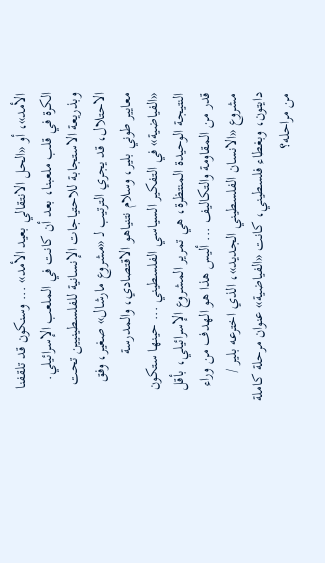الأمد»، أو «الحل الانتقالي بعيد الأمد» ... وسنكون قد تلقفنا الكرة في قلب ملعبنا، بعد أن كانت في الملعب الإسرائيلي.
وبذريعة الاستجابة للاحتياجات الإنسانية للفلسطينيين تحت الاحتلال، قد يجري الترتيب لـ «مشروع مارشال» صغير، وفق معايير طوني بلير، وسلام نتنياهو الاقتصادي، والمدرسة «الفياضية» في التفكير السياسي الفلسطيني ... حينها ستكون النتيجة الوحيدة المنتظرة، هي تمرير المشروع الإسرائيلي، بأقل قدر من المقاومة والتكاليف ... أليس هذا هو الهدف من وراء مشروع «الانسان الفلسطيني الجديد»، الذي اخترعه بلير / دايتون، وبغطاء فلسطيني، كانت «الفياضية» عنوان مرحلة كاملة من مراحله؟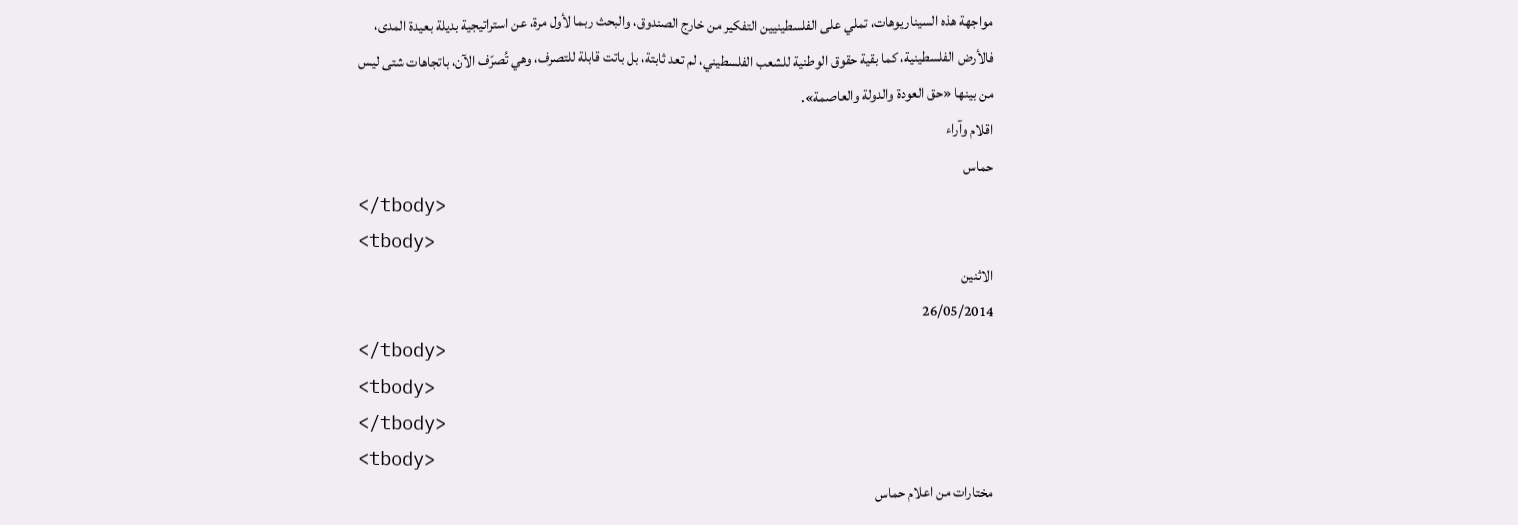مواجهة هذه السيناريوهات، تملي على الفلسطينيين التفكير من خارج الصندوق، والبحث ربما لأول مرة، عن استراتيجية بديلة بعيدة المدى، فالأرض الفلسطينية، كما بقية حقوق الوطنية للشعب الفلسطيني، لم تعد ثابتة، بل باتت قابلة للتصرف، وهي تُصرّف الآن، باتجاهات شتى ليس من بينها «حق العودة والدولة والعاصمة».
اقلام وآراء
حماس
</tbody>
<tbody>
الاثنين
26/05/2014
</tbody>
<tbody>
</tbody>
<tbody>
مختارات من اعلام حماس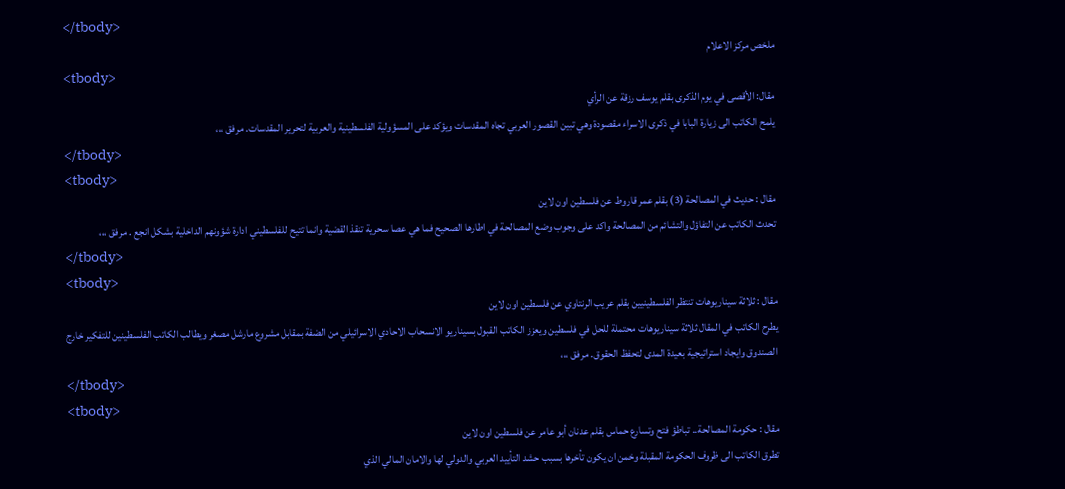</tbody>
ملخص مركز الاعلام
<tbody>
مقال: الأقصى في يوم الذكرى بقلم يوسف رزقة عن الرأي
يلمح الكاتب الى زيارة البابا في ذكرى الاسراء مقصودة وهي تبين القصور العربي تجاه المقدسات ويؤكد على المسؤولية الفلسطينية والعربية لتحرير المقدسات. مرفق ،،،
</tbody>
<tbody>
مقال : حديث في المصالحة (3) بقلم عمر قاروط عن فلسطين اون لاين
تحدث الكاتب عن التفاؤل والتشائم من المصالحة واكد على وجوب وضع المصالحة في اطارها الصحيح فما هي عصا سحرية تنقذ القضية وانما تتيح للفلسطيني ادارة شؤونهم الداخلية بشكل انجع . مرفق ،،،
</tbody>
<tbody>
مقال : ثلاثة سيناريوهات تنتظر الفلسطينيين بقلم عريب الرنتاوي عن فلسطين اون لاين
يطرح الكاتب في المقال ثلاثة سيناريوهات محتملة للحل في فلسطين ويعزز الكاتب القبول بسيناريو الانسحاب الاحادي الاسرائيلي من الضفة بمقابل مشروع مارشل مصغر ويطالب الكاتب الفلسطينين للتفكير خارج الصندوق وايجاد استراتيجية بعيدة المدى لتحفظ الحقوق. مرفق ،،،
</tbody>
<tbody>
مقال : حكومة المصالحة.. تباطؤ فتح وتسارع حماس بقلم عدنان أبو عامر عن فلسطين اون لاين
تطرق الكاتب الى ظروف الحكومة المقبلة وخمن ان يكون تأخرها بسبب حشد التأييد العربي والدولي لها والامان المالي الذي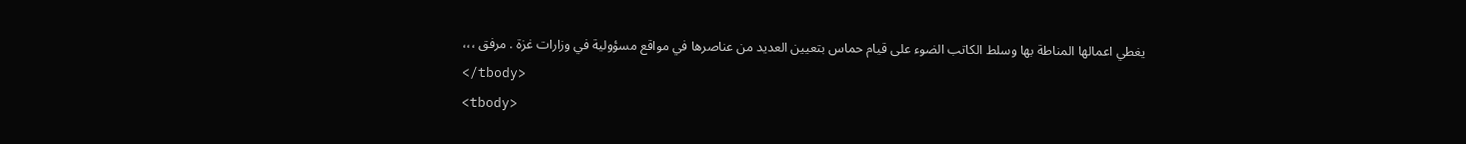يغطي اعمالها المناطة بها وسلط الكاتب الضوء على قيام حماس بتعيين العديد من عناصرها في مواقع مسؤولية في وزارات غزة . مرفق ،،،
</tbody>
<tbody>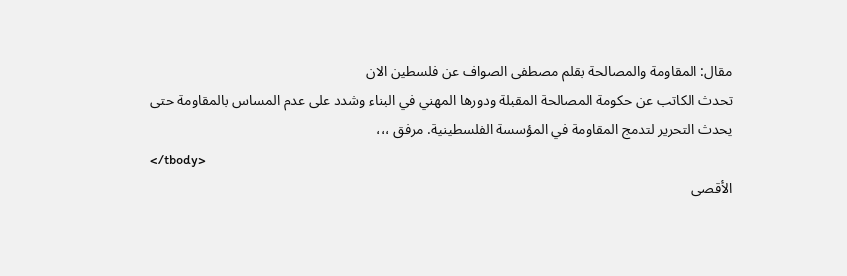مقال: المقاومة والمصالحة بقلم مصطفى الصواف عن فلسطين الان
تحدث الكاتب عن حكومة المصالحة المقبلة ودورها المهني في البناء وشدد على عدم المساس بالمقاومة حتى يحدث التحرير لتدمج المقاومة في المؤسسة الفلسطينية. مرفق ،،،
</tbody>
الأقصى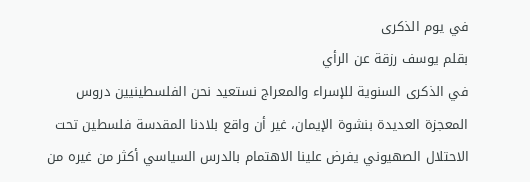في يوم الذكرى
بقلم يوسف رزقة عن الرأي
في الذكرى السنوية للإسراء والمعراج نستعيد نحن الفلسطينيين دروس المعجزة العديدة بنشوة الإيمان، غير أن واقع بلادنا المقدسة فلسطين تحت الاحتلال الصهيوني يفرض علينا الاهتمام بالدرس السياسي أكثر من غيره من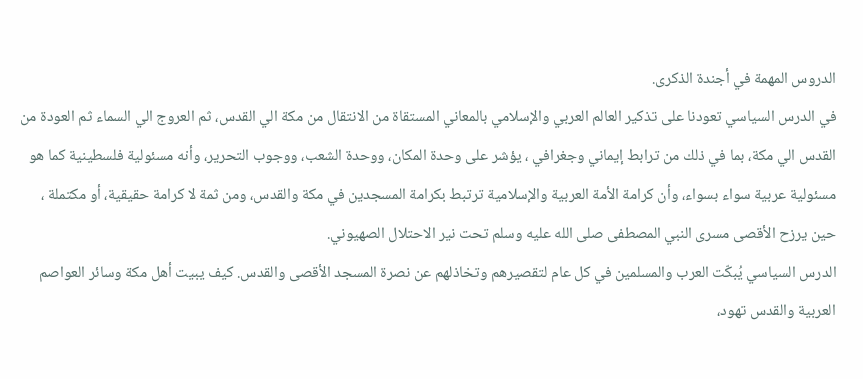الدروس المهمة في أجندة الذكرى.
في الدرس السياسي تعودنا على تذكير العالم العربي والإسلامي بالمعاني المستقاة من الانتقال من مكة الي القدس، ثم العروج الي السماء ثم العودة من القدس الي مكة، بما في ذلك من ترابط إيماني وجغرافي ، يؤشر على وحدة المكان، ووحدة الشعب، ووجوب التحرير، وأنه مسئولية فلسطينية كما هو مسئولية عربية سواء بسواء، وأن كرامة الأمة العربية والإسلامية ترتبط بكرامة المسجدين في مكة والقدس، ومن ثمة لا كرامة حقيقية، أو مكتملة ، حين يرزح الأقصى مسرى النبي المصطفى صلى الله عليه وسلم تحت نير الاحتلال الصهيوني.
الدرس السياسي يُبكّت العرب والمسلمين في كل عام لتقصيرهم وتخاذلهم عن نصرة المسجد الأقصى والقدس. كيف يبيت أهل مكة وسائر العواصم العربية والقدس تهود،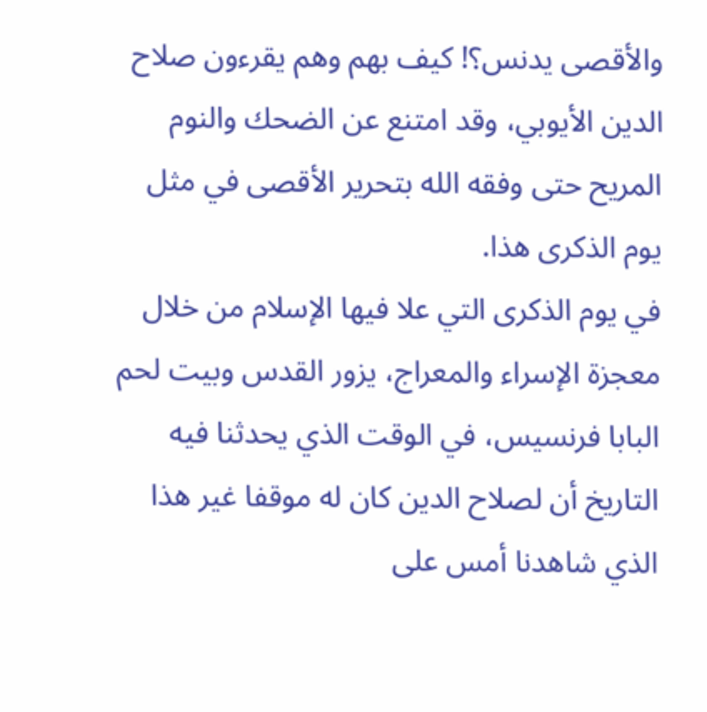والأقصى يدنس؟! كيف بهم وهم يقرءون صلاح الدين الأيوبي، وقد امتنع عن الضحك والنوم المريح حتى وفقه الله بتحرير الأقصى في مثل يوم الذكرى هذا.
في يوم الذكرى التي علا فيها الإسلام من خلال معجزة الإسراء والمعراج، يزور القدس وبيت لحم البابا فرنسيس، في الوقت الذي يحدثنا فيه التاريخ أن لصلاح الدين كان له موقفا غير هذا الذي شاهدنا أمس على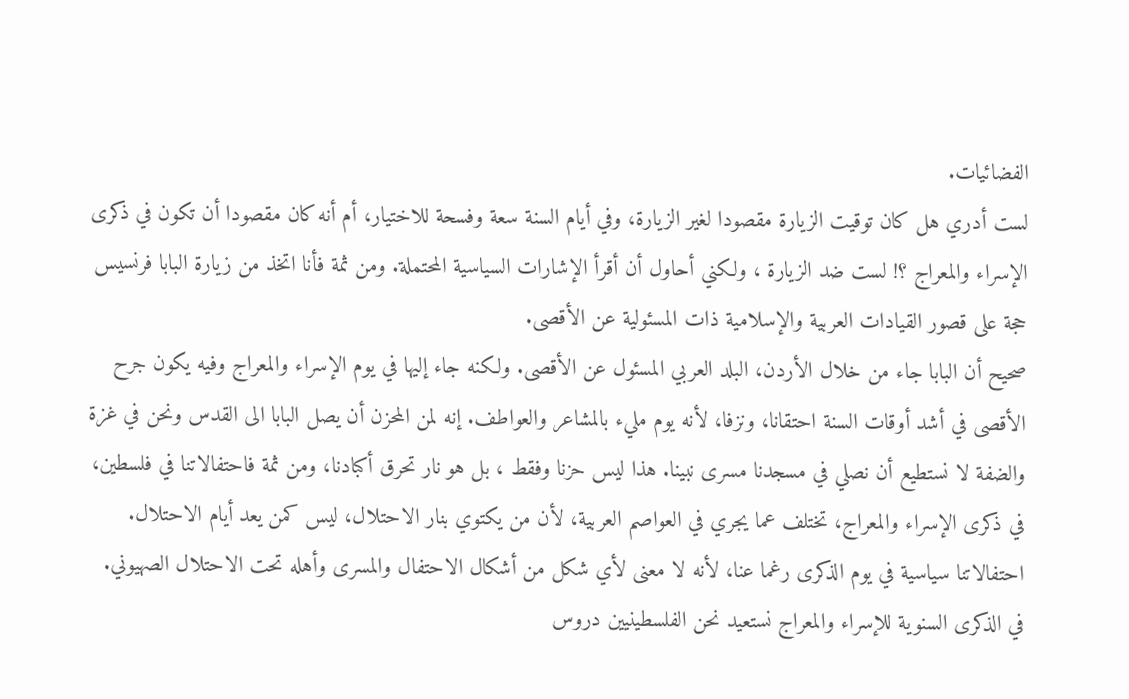الفضائيات.
لست أدري هل كان توقيت الزيارة مقصودا لغير الزيارة، وفي أيام السنة سعة وفسحة للاختيار، أم أنه كان مقصودا أن تكون في ذكرى الإسراء والمعراج ؟! لست ضد الزيارة ، ولكني أحاول أن أقرأ الإشارات السياسية المحتملة. ومن ثمة فأنا اتخذ من زيارة البابا فرنسيس حجة على قصور القيادات العربية والإسلامية ذات المسئولية عن الأقصى.
صحيح أن البابا جاء من خلال الأردن، البلد العربي المسئول عن الأقصى. ولكنه جاء إليها في يوم الإسراء والمعراج وفيه يكون جرح الأقصى في أشد أوقات السنة احتقانا، ونزفا، لأنه يوم مليء بالمشاعر والعواطف. إنه لمن المحزن أن يصل البابا الى القدس ونحن في غزة والضفة لا نستطيع أن نصلي في مسجدنا مسرى نبينا. هذا ليس حزنا وفقط ، بل هو نار تحرق أكبادنا، ومن ثمة فاحتفالاتنا في فلسطين، في ذكرى الإسراء والمعراج، تختلف عما يجري في العواصم العربية، لأن من يكتوي بنار الاحتلال، ليس كمن يعد أيام الاحتلال. احتفالاتنا سياسية في يوم الذكرى رغما عنا، لأنه لا معنى لأي شكل من أشكال الاحتفال والمسرى وأهله تحت الاحتلال الصهيوني.
في الذكرى السنوية للإسراء والمعراج نستعيد نحن الفلسطينيين دروس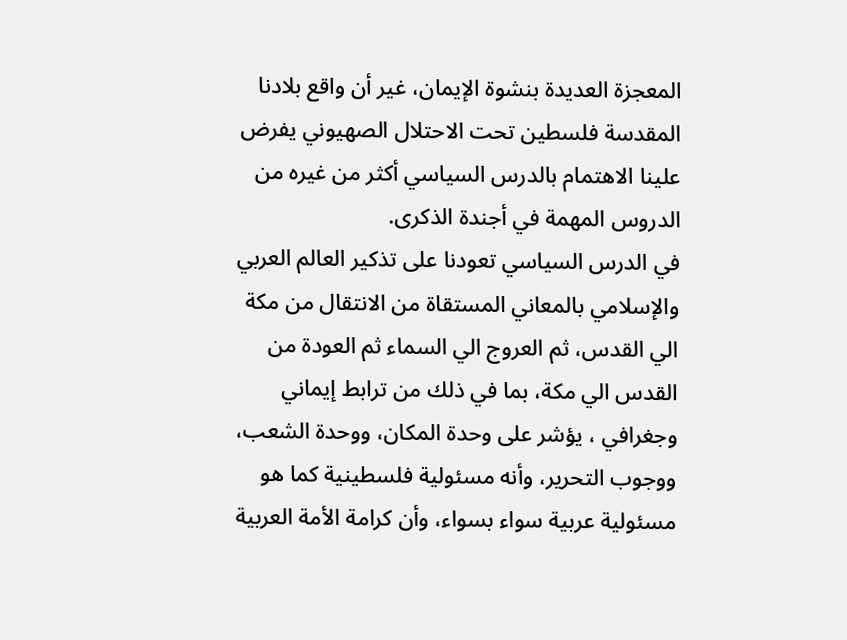المعجزة العديدة بنشوة الإيمان، غير أن واقع بلادنا المقدسة فلسطين تحت الاحتلال الصهيوني يفرض علينا الاهتمام بالدرس السياسي أكثر من غيره من الدروس المهمة في أجندة الذكرى.
في الدرس السياسي تعودنا على تذكير العالم العربي والإسلامي بالمعاني المستقاة من الانتقال من مكة الي القدس، ثم العروج الي السماء ثم العودة من القدس الي مكة، بما في ذلك من ترابط إيماني وجغرافي ، يؤشر على وحدة المكان، ووحدة الشعب، ووجوب التحرير، وأنه مسئولية فلسطينية كما هو مسئولية عربية سواء بسواء، وأن كرامة الأمة العربية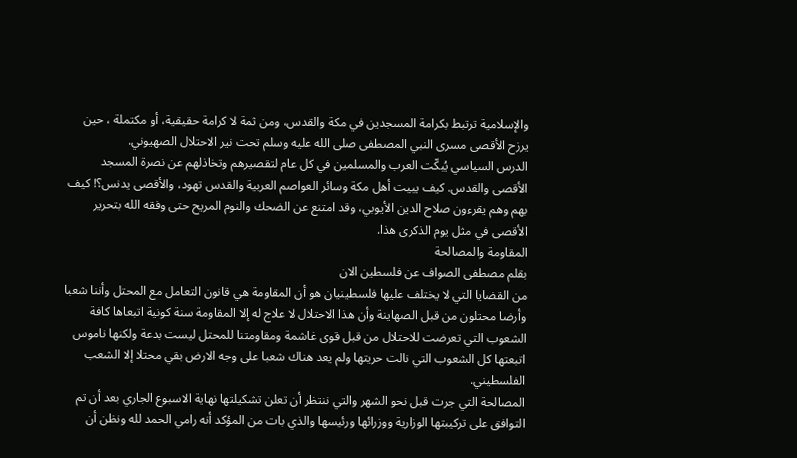والإسلامية ترتبط بكرامة المسجدين في مكة والقدس، ومن ثمة لا كرامة حقيقية، أو مكتملة ، حين يرزح الأقصى مسرى النبي المصطفى صلى الله عليه وسلم تحت نير الاحتلال الصهيوني.
الدرس السياسي يُبكّت العرب والمسلمين في كل عام لتقصيرهم وتخاذلهم عن نصرة المسجد الأقصى والقدس. كيف يبيت أهل مكة وسائر العواصم العربية والقدس تهود، والأقصى يدنس؟! كيف بهم وهم يقرءون صلاح الدين الأيوبي، وقد امتنع عن الضحك والنوم المريح حتى وفقه الله بتحرير الأقصى في مثل يوم الذكرى هذا.
المقاومة والمصالحة
بقلم مصطفى الصواف عن فلسطين الان
من القضايا التي لا يختلف عليها فلسطينيان هو أن المقاومة هي قانون التعامل مع المحتل وأننا شعبا وأرضا محتلون من قبل الصهاينة وأن هذا الاحتلال لا علاج له إلا المقاومة سنة كونية اتبعاها كافة الشعوب التي تعرضت للاحتلال من قبل قوى غاشمة ومقاومتنا للمحتل ليست بدعة ولكنها ناموس اتبعتها كل الشعوب التي نالت حريتها ولم يعد هناك شعبا على وجه الارض بقي محتلا إلا الشعب الفلسطيني.
المصالحة التي جرت قبل نحو الشهر والتي ننتظر أن تعلن تشكيلتها نهاية الاسبوع الجاري بعد أن تم التوافق على تركيبتها الوزارية ووزرائها ورئيسها والذي بات من المؤكد أنه رامي الحمد لله ونظن أن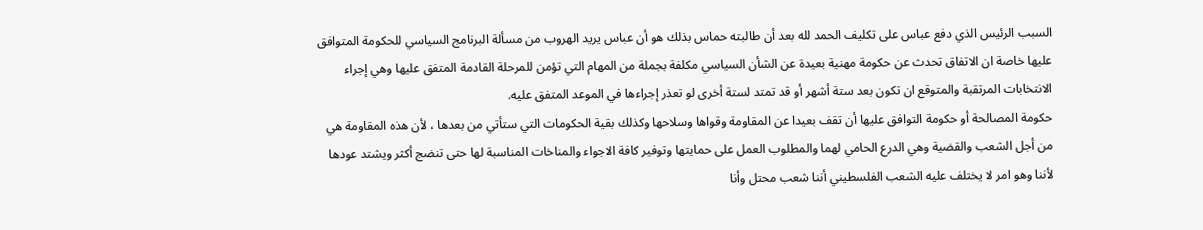السبب الرئيس الذي دفع عباس على تكليف الحمد لله بعد أن طالبته حماس بذلك هو أن عباس يريد الهروب من مسألة البرنامج السياسي للحكومة المتوافق عليها خاصة ان الاتفاق تحدث عن حكومة مهنية بعيدة عن الشأن السياسي مكلفة بجملة من المهام التي تؤمن للمرحلة القادمة المتفق عليها وهي إجراء الانتخابات المرتقبة والمتوقع ان تكون بعد ستة أشهر أو قد تمتد لستة أخرى لو تعذر إجراءها في الموعد المتفق عليه.
حكومة المصالحة أو حكومة التوافق عليها أن تقف بعيدا عن المقاومة وقواها وسلاحها وكذلك بقية الحكومات التي ستأتي من بعدها ، لأن هذه المقاومة هي من أجل الشعب والقضية وهي الدرع الحامي لهما والمطلوب العمل على حمايتها وتوفير كافة الاجواء والمناخات المناسبة لها حتى تنضج أكثر ويشتد عودها لأننا وهو امر لا يختلف عليه الشعب الفلسطيني أننا شعب محتل وأنا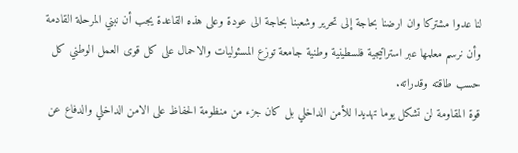لنا عدوا مشتركا وان ارضنا بحاجة إلى تحرير وشعبنا بحاجة الى عودة وعلى هذه القاعدة يجب أن نبني المرحلة القادمة وأن نرسم معلمها عبر استراتيجية فلسطينية وطنية جامعة توزع المسئوليات والاحمال على كل قوى العمل الوطني كل حسب طاقته وقدراته.
قوة المقاومة لن تشكل يوما تهديدا للأمن الداخلي بل كان جزء من منظومة الحفاظ على الامن الداخلي والدفاع عن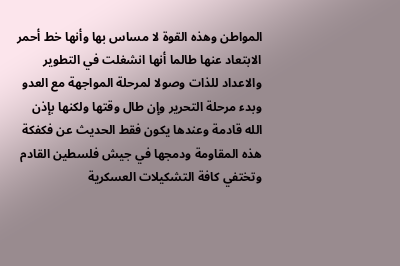المواطن وهذه القوة لا مساس بها وأنها خط أحمر الابتعاد عنها طالما أنها انشغلت في التطوير والاعداد للذات وصولا لمرحلة المواجهة مع العدو وبدء مرحلة التحرير وإن طال وقتها ولكنها بإذن الله قادمة وعندها يكون فقط الحديث عن فكفكة هذه المقاومة ودمجها في جيش فلسطين القادم وتختفي كافة التشكيلات العسكرية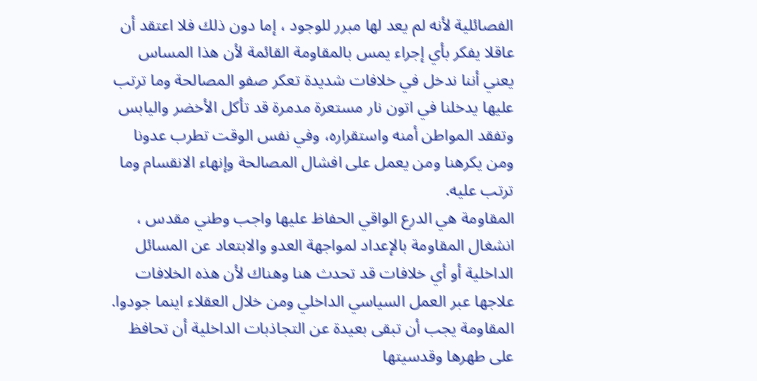الفصائلية لأنه لم يعد لها مبرر للوجود ، إما دون ذلك فلا اعتقد أن عاقلا يفكر بأي إجراء يمس بالمقاومة القائمة لأن هذا المساس يعني أننا ندخل في خلافات شديدة تعكر صفو المصالحة وما ترتب عليها يدخلنا في اتون نار مستعرة مدمرة قد تأكل الأخضر واليابس وتفقد المواطن أمنه واستقراره، وفي نفس الوقت تطرب عدونا ومن يكرهنا ومن يعمل على افشال المصالحة وإنهاء الانقسام وما ترتب عليه.
المقاومة هي الدرع الواقي الحفاظ عليها واجب وطني مقدس ، انشغال المقاومة بالإعداد لمواجهة العدو والابتعاد عن المسائل الداخلية أو أي خلافات قد تحدث هنا وهناك لأن هذه الخلافات علاجها عبر العمل السياسي الداخلي ومن خلال العقلاء اينما جودوا.
المقاومة يجب أن تبقى بعيدة عن التجاذبات الداخلية أن تحافظ على طهرها وقدسيتها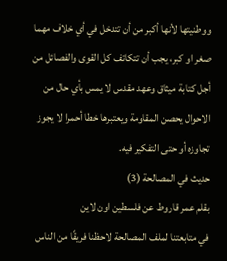ووطنيتها لأنها أكبر من أن تتدخل في أي خلاف مهما صغر او كبر، يجب أن تتكاتف كل القوى والفصائل من أجل كتابة ميثاق وعهد مقدس لا يمس بأي حال من الاحوال يحصن المقاومة ويعتبرها خطا أحمرا لا يجوز تجاوزه أو حتى التفكير فيه.
حديث في المصالحة (3)
بقلم عمر قاروط عن فلسطين اون لاين
في متابعتنا لملف المصالحة لاحظنا فريقًا من الناس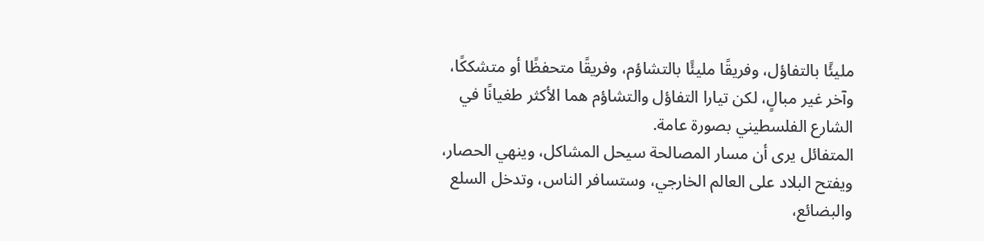مليئًا بالتفاؤل، وفريقًا مليئًا بالتشاؤم، وفريقًا متحفظًا أو متشككًا، وآخر غير مبالٍ، لكن تيارا التفاؤل والتشاؤم هما الأكثر طغيانًا في الشارع الفلسطيني بصورة عامة.
المتفائل يرى أن مسار المصالحة سيحل المشاكل، وينهي الحصار، ويفتح البلاد على العالم الخارجي، وستسافر الناس، وتدخل السلع والبضائع،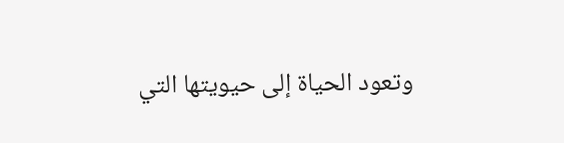وتعود الحياة إلى حيويتها التي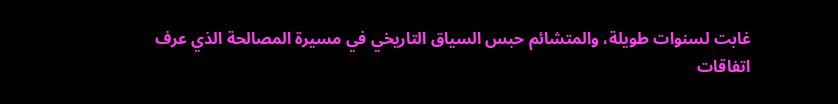غابت لسنوات طويلة، والمتشائم حبس السياق التاريخي في مسيرة المصالحة الذي عرف اتفاقات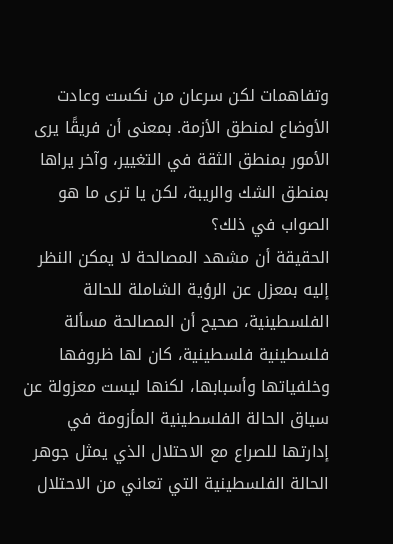وتفاهمات لكن سرعان من نكست وعادت الأوضاع لمنطق الأزمة. بمعنى أن فريقًا يرى الأمور بمنطق الثقة في التغيير، وآخر يراها بمنطق الشك والريبة، لكن يا ترى ما هو الصواب في ذلك؟
الحقيقة أن مشهد المصالحة لا يمكن النظر إليه بمعزل عن الرؤية الشاملة للحالة الفلسطينية، صحيح أن المصالحة مسألة فلسطينية فلسطينية، كان لها ظروفها وخلفياتها وأسبابها، لكنها ليست معزولة عن سياق الحالة الفلسطينية المأزومة في إدارتها للصراع مع الاحتلال الذي يمثل جوهر الحالة الفلسطينية التي تعاني من الاحتلال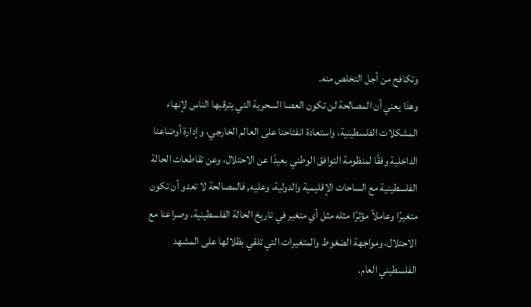وتكافح من أجل التخلص منه.
وهذا يعني أن المصالحة لن تكون العصا السحرية التي يترقبها الناس لإنهاء المشكلات الفلسطينية، واستعادة انفتاحنا على العالم الخارجي، وإدارة أوضاعنا الداخلية وفقًا لمنظومة التوافق الوطني بعيدًا عن الاحتلال، وعن تقاطعات الحالة الفلسطينية مع الساحات الإقليمية والدولية، وعليه, فالمصالحة لا تعدو أن تكون متغيرًا وعاملاً مؤثرًا مثله مثل أي متغير في تاريخ الحالة الفلسطينية، وصراعنا مع الاحتلال، ومواجهة الضغوط والمتغيرات التي تلقي بظلالها على المشهد الفلسطيني العام.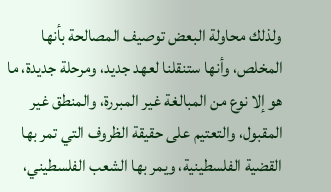ولذلك محاولة البعض توصيف المصالحة بأنها المخلص، وأنها ستنقلنا لعهد جديد، ومرحلة جديدة، ما هو إلا نوع من المبالغة غير المبررة، والمنطق غير المقبول، والتعتيم على حقيقة الظروف التي تمر بها القضية الفلسطينية، ويمر بها الشعب الفلسطيني،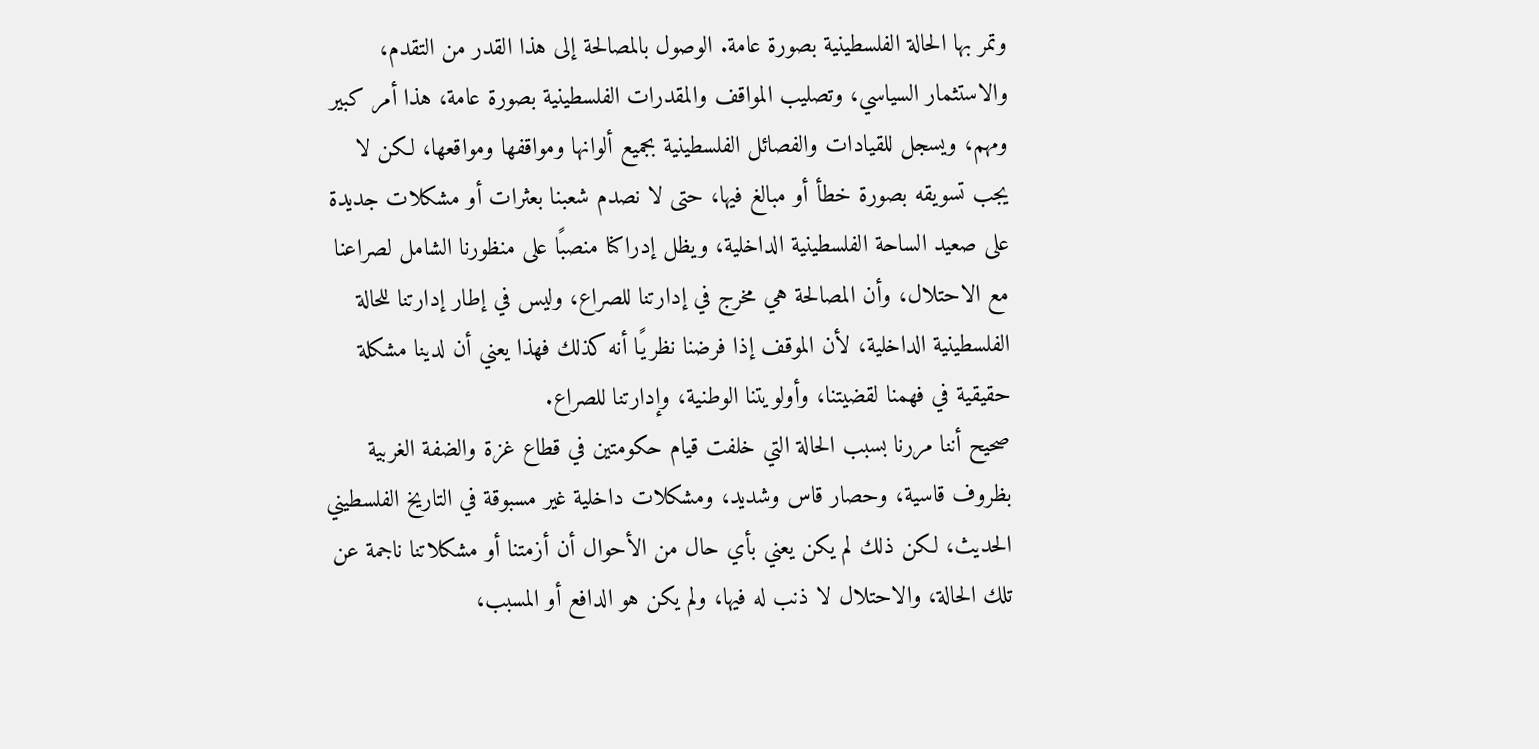وتمر بها الحالة الفلسطينية بصورة عامة. الوصول بالمصالحة إلى هذا القدر من التقدم، والاستثمار السياسي، وتصليب المواقف والمقدرات الفلسطينية بصورة عامة، هذا أمر كبير ومهم، ويسجل للقيادات والفصائل الفلسطينية بجميع ألوانها ومواقفها ومواقعها، لكن لا يجب تسويقه بصورة خطأ أو مبالغ فيها، حتى لا نصدم شعبنا بعثرات أو مشكلات جديدة على صعيد الساحة الفلسطينية الداخلية، ويظل إدراكنا منصبًا على منظورنا الشامل لصراعنا مع الاحتلال، وأن المصالحة هي مخرج في إدارتنا للصراع، وليس في إطار إدارتنا للحالة الفلسطينية الداخلية، لأن الموقف إذا فرضنا نظريًا أنه كذلك فهذا يعني أن لدينا مشكلة حقيقية في فهمنا لقضيتنا، وأولويتنا الوطنية، وإدارتنا للصراع.
صحيح أننا مررنا بسبب الحالة التي خلفت قيام حكومتين في قطاع غزة والضفة الغربية بظروف قاسية، وحصار قاس وشديد، ومشكلات داخلية غير مسبوقة في التاريخ الفلسطيني الحديث، لكن ذلك لم يكن يعني بأي حال من الأحوال أن أزمتنا أو مشكلاتنا ناجمة عن تلك الحالة، والاحتلال لا ذنب له فيها، ولم يكن هو الدافع أو المسبب،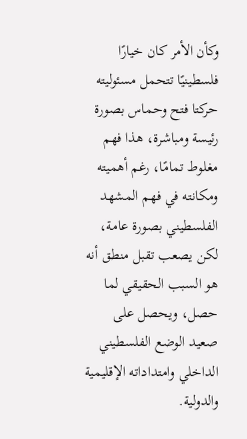وكأن الأمر كان خيارًا فلسطينيًا تتحمل مسئوليته حركتا فتح وحماس بصورة رئيسة ومباشرة، هذا فهم مغلوط تمامًا، رغم أهميته ومكانته في فهم المشهد الفلسطيني بصورة عامة، لكن يصعب تقبل منطق أنه هو السبب الحقيقي لما حصل، ويحصل على صعيد الوضع الفلسطيني الداخلي وامتداداته الإقليمية والدولية.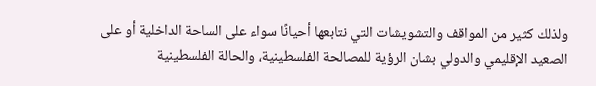ولذلك كثير من المواقف والتشويشات التي نتابعها أحيانًا سواء على الساحة الداخلية أو على الصعيد الإقليمي والدولي بشان الرؤية للمصالحة الفلسطينية، والحالة الفلسطينية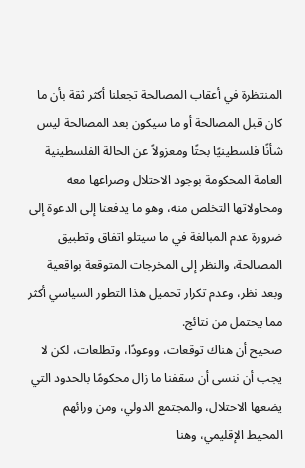المنتظرة في أعقاب المصالحة تجعلنا أكثر ثقة بأن ما كان قبل المصالحة أو ما سيكون بعد المصالحة ليس شأنًا فلسطينيًا بحتًا ومعزولاً عن الحالة الفلسطينية العامة المحكومة بوجود الاحتلال وصراعها معه ومحاولاتها التخلص منه، وهو ما يدفعنا إلى الدعوة إلى ضرورة عدم المبالغة في ما سيتلو اتفاق وتطبيق المصالحة، والنظر إلى المخرجات المتوقعة بواقعية وبعد نظر، وعدم تكرار تحميل هذا التطور السياسي أكثر مما يحتمل من نتائج.
صحيح أن هناك توقعات، ووعودًا، وتطلعات، لكن لا يجب أن ننسى أن سقفنا ما زال محكومًا بالحدود التي يضعها الاحتلال، والمجتمع الدولي، ومن ورائهم المحيط الإقليمي، وهنا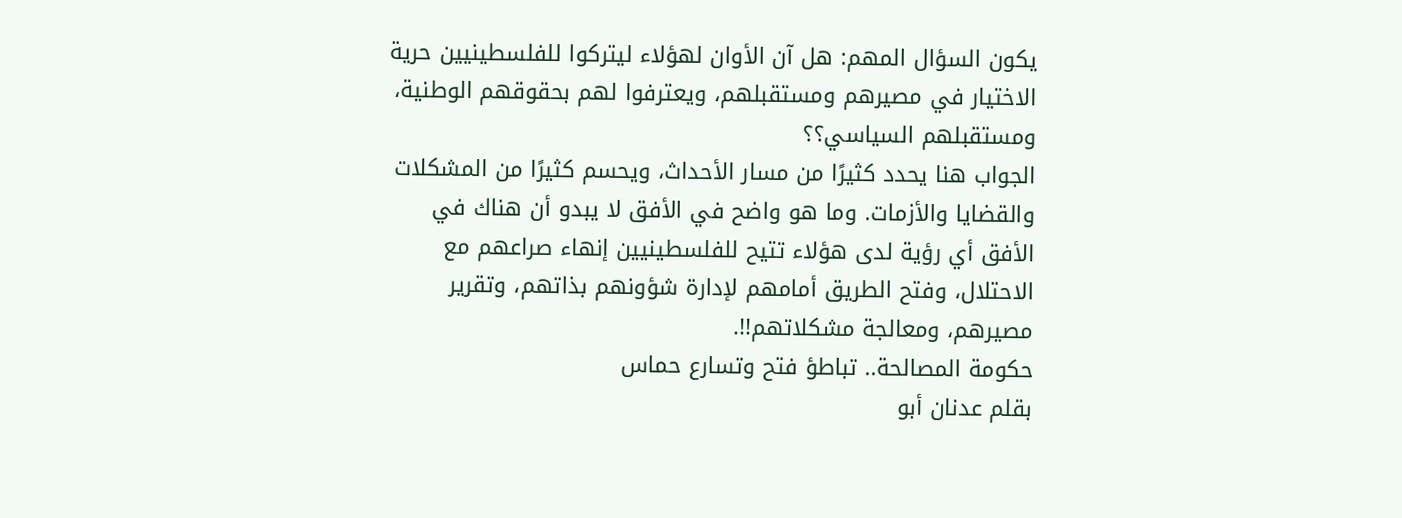يكون السؤال المهم: هل آن الأوان لهؤلاء ليتركوا للفلسطينيين حرية الاختيار في مصيرهم ومستقبلهم، ويعترفوا لهم بحقوقهم الوطنية، ومستقبلهم السياسي؟؟
الجواب هنا يحدد كثيرًا من مسار الأحداث، ويحسم كثيرًا من المشكلات والقضايا والأزمات. وما هو واضح في الأفق لا يبدو أن هناك في الأفق أي رؤية لدى هؤلاء تتيح للفلسطينيين إنهاء صراعهم مع الاحتلال، وفتح الطريق أمامهم لإدارة شؤونهم بذاتهم، وتقرير مصيرهم، ومعالجة مشكلاتهم!!.
حكومة المصالحة.. تباطؤ فتح وتسارع حماس
بقلم عدنان أبو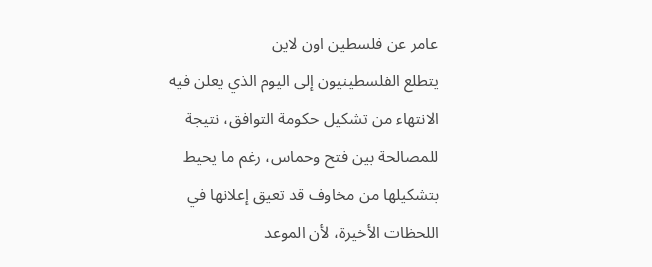عامر عن فلسطين اون لاين
يتطلع الفلسطينيون إلى اليوم الذي يعلن فيه الانتهاء من تشكيل حكومة التوافق، نتيجة للمصالحة بين فتح وحماس، رغم ما يحيط بتشكيلها من مخاوف قد تعيق إعلانها في اللحظات الأخيرة، لأن الموعد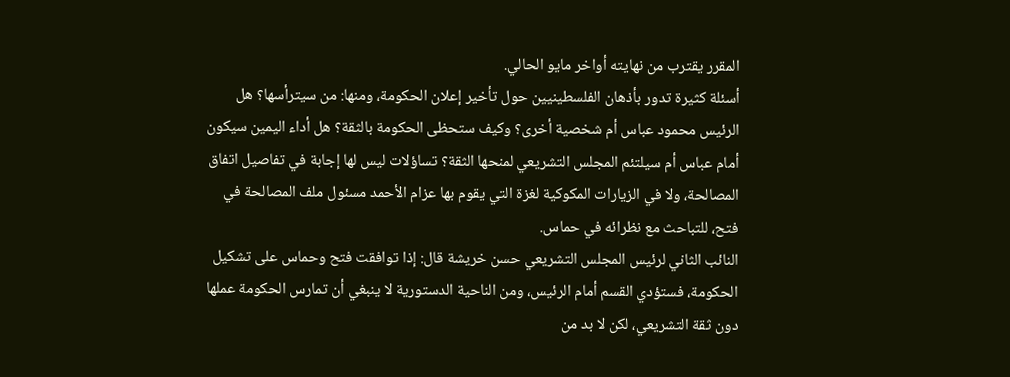المقرر يقترب من نهايته أواخر مايو الحالي.
أسئلة كثيرة تدور بأذهان الفلسطينيين حول تأخير إعلان الحكومة، ومنها: من سيترأسها؟ هل الرئيس محمود عباس أم شخصية أخرى؟ وكيف ستحظى الحكومة بالثقة؟ هل أداء اليمين سيكون أمام عباس أم سيلتئم المجلس التشريعي لمنحها الثقة؟ تساؤلات ليس لها إجابة في تفاصيل اتفاق المصالحة، ولا في الزيارات المكوكية لغزة التي يقوم بها عزام الأحمد مسئول ملف المصالحة في فتح، للتباحث مع نظرائه في حماس.
النائب الثاني لرئيس المجلس التشريعي حسن خريشة قال: إذا توافقت فتح وحماس على تشكيل الحكومة، فستؤدي القسم أمام الرئيس، ومن الناحية الدستورية لا ينبغي أن تمارس الحكومة عملها دون ثقة التشريعي، لكن لا بد من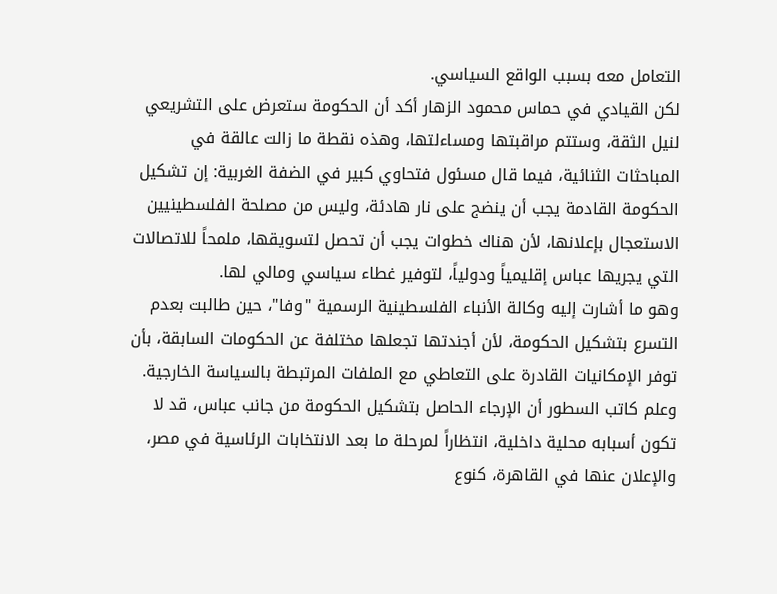التعامل معه بسبب الواقع السياسي.
لكن القيادي في حماس محمود الزهار أكد أن الحكومة ستعرض على التشريعي لنيل الثقة، وستتم مراقبتها ومساءلتها، وهذه نقطة ما زالت عالقة في المباحثات الثنائية، فيما قال مسئول فتحاوي كبير في الضفة الغربية: إن تشكيل الحكومة القادمة يجب أن ينضج على نار هادئة، وليس من مصلحة الفلسطينيين الاستعجال بإعلانها، لأن هناك خطوات يجب أن تحصل لتسويقها، ملمحاً للاتصالات التي يجريها عباس إقليمياً ودولياً، لتوفير غطاء سياسي ومالي لها.
وهو ما أشارت إليه وكالة الأنباء الفلسطينية الرسمية "وفا"، حين طالبت بعدم التسرع بتشكيل الحكومة، لأن أجندتها تجعلها مختلفة عن الحكومات السابقة، بأن توفر الإمكانيات القادرة على التعاطي مع الملفات المرتبطة بالسياسة الخارجية.
وعلم كاتب السطور أن الإرجاء الحاصل بتشكيل الحكومة من جانب عباس، قد لا تكون أسبابه محلية داخلية، انتظاراً لمرحلة ما بعد الانتخابات الرئاسية في مصر، والإعلان عنها في القاهرة، كنوع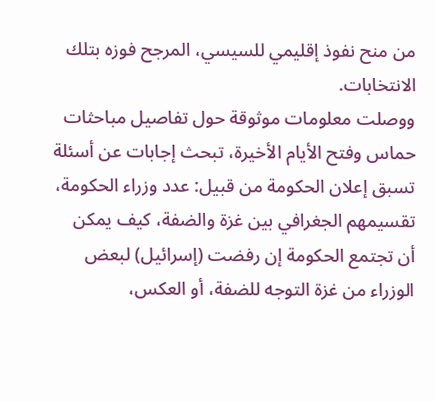من منح نفوذ إقليمي للسيسي، المرجح فوزه بتلك الانتخابات.
ووصلت معلومات موثوقة حول تفاصيل مباحثات حماس وفتح الأيام الأخيرة، تبحث إجابات عن أسئلة تسبق إعلان الحكومة من قبيل: عدد وزراء الحكومة، تقسيمهم الجغرافي بين غزة والضفة، كيف يمكن أن تجتمع الحكومة إن رفضت (إسرائيل) لبعض الوزراء من غزة التوجه للضفة، أو العكس،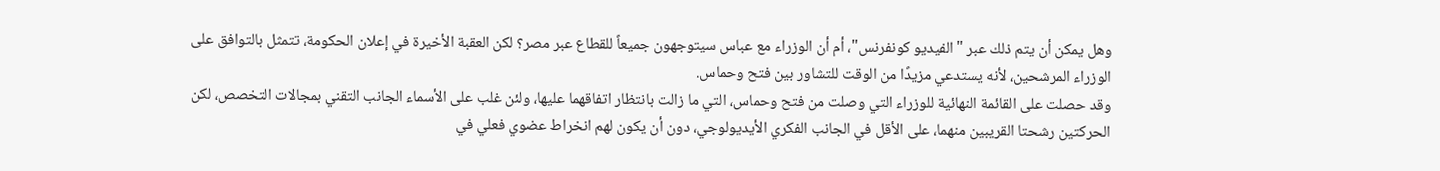وهل يمكن أن يتم ذلك عبر "الفيديو كونفرنس"، أم أن الوزراء مع عباس سيتوجهون جميعاً للقطاع عبر مصر؟ لكن العقبة الأخيرة في إعلان الحكومة، تتمثل بالتوافق على الوزراء المرشحين، لأنه يستدعي مزيدًا من الوقت للتشاور بين فتح وحماس.
وقد حصلت على القائمة النهائية للوزراء التي وصلت من فتح وحماس، التي ما زالت بانتظار اتفاقهما عليها، ولئن غلب على الأسماء الجانب التقني بمجالات التخصص، لكن الحركتين رشحتا القريبين منهما، على الأقل في الجانب الفكري الأيديولوجي، دون أن يكون لهم انخراط عضوي فعلي في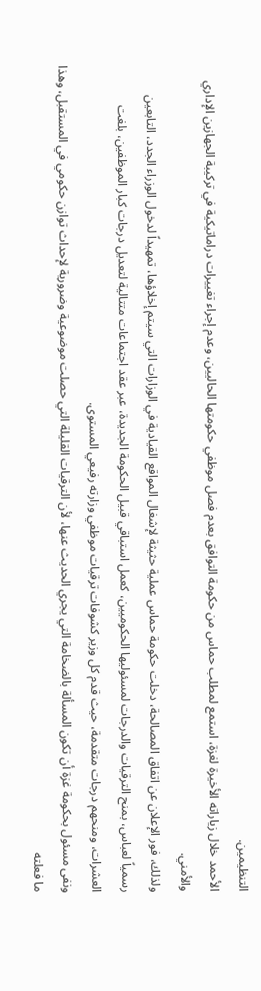التنظيمين.
الأحمد خلال زياراته الأخيرة لغزة، استمع لمطلب حماس من حكومة التوافق بعدم فصل موظفي حكومتها الحاليين، وعدم إجراء تغييرات دراماتيكية في تركيبة الجهازين الإداري والأمني.
ولذلك، فور الإعلان عن اتفاق المصالحة، دخلت حكومة حماس عملية حثيثة لإشغال المواقع القيادية في الوزارات التي سيتم إخلاؤها، تمهيداً لدخول الوزراء الجدد، التابعين رسمياً لعباس، بمنح الترقيات والدرجات لمسئوليها الحكوميين، كعمل استباقي قبيل الحكومة الجديدة، عبر عقد اجتماعات متتالية لتعديل درجات كبار الموظفين، بلغت العشرات، ومنحهم درجات متقدمة، حيث قدم كل وزير كشوفات ترقيات موظفي وزارته رفيعي المستوى.
ونفى مسئول بحكومة غزة أن تكون المسألة بالضخامة التي يجري الحديث عنها، لأن الترقيات القليلة التي حصلت موضوعية وضرورية لإحداث توازن حكومي في المستقبل، وهذا ما فعلته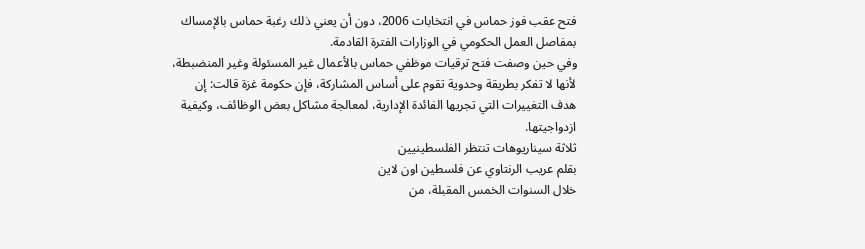فتح عقب فوز حماس في انتخابات 2006، دون أن يعني ذلك رغبة حماس بالإمساك بمفاصل العمل الحكومي في الوزارات الفترة القادمة.
وفي حين وصفت فتح ترقيات موظفي حماس بالأعمال غير المسئولة وغير المنضبطة، لأنها لا تفكر بطريقة وحدوية تقوم على أساس المشاركة، فإن حكومة غزة قالت: إن هدف التغييرات التي تجريها الفائدة الإدارية، لمعالجة مشاكل بعض الوظائف، وكيفية ازدواجيتها.
ثلاثة سيناريوهات تنتظر الفلسطينيين
بقلم عريب الرنتاوي عن فلسطين اون لاين
خلال السنوات الخمس المقبلة، من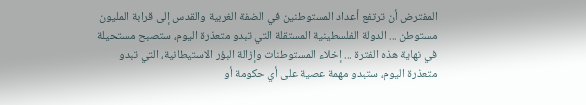المفترض أن ترتفع أعداد المستوطنين في الضفة الغربية والقدس إلى قرابة المليون مستوطن ... الدولة الفلسطينية المستقلة التي تبدو متعذرة اليوم، ستصبح مستحيلة في نهاية هذه الفترة ... إخلاء المستوطنات وإزالة البؤر الاستيطانية، التي تبدو متعذرة اليوم، ستبدو مهمة عصية على أي حكومة أو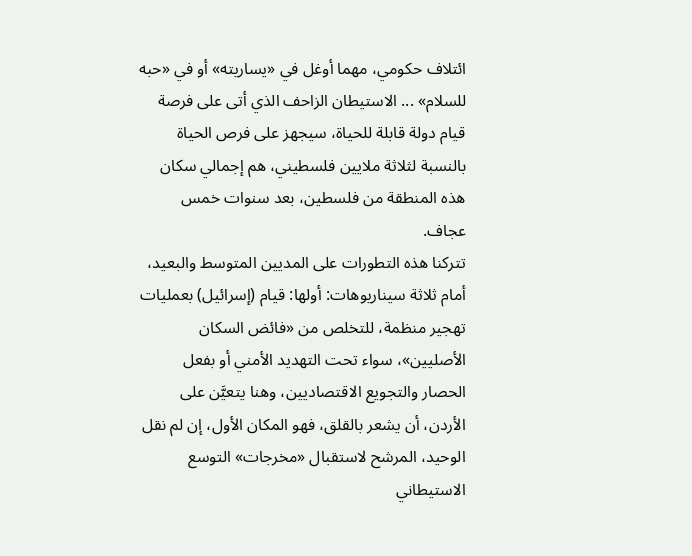ائتلاف حكومي، مهما أوغل في «يساريته» أو في «حبه للسلام» ... الاستيطان الزاحف الذي أتى على فرصة قيام دولة قابلة للحياة، سيجهز على فرص الحياة بالنسبة لثلاثة ملايين فلسطيني، هم إجمالي سكان هذه المنطقة من فلسطين، بعد سنوات خمس عجاف.
تتركنا هذه التطورات على المديين المتوسط والبعيد، أمام ثلاثة سيناريوهات: أولها: قيام (إسرائيل) بعمليات تهجير منظمة، للتخلص من «فائض السكان الأصليين»، سواء تحت التهديد الأمني أو بفعل الحصار والتجويع الاقتصاديين، وهنا يتعيَّن على الأردن، أن يشعر بالقلق، فهو المكان الأول، إن لم نقل الوحيد، المرشح لاستقبال «مخرجات» التوسع الاستيطاني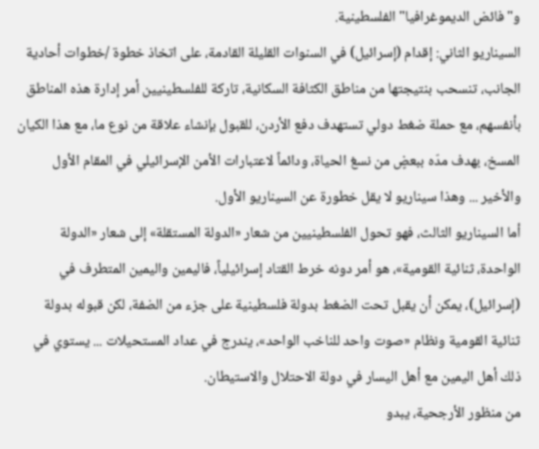و"فائض الديموغرافيا" الفلسطينية.
السيناريو الثاني: إقدام (إسرائيل) في السنوات القليلة القادمة، على اتخاذ خطوة /خطوات أحادية الجانب، تنسحب بنتيجتها من مناطق الكثافة السكانية، تاركة للفلسطينيين أمر إدارة هذه المناطق بأنفسهم، مع حملة ضغط دولي تستهدف دفع الأردن، للقبول بإنشاء علاقة من نوع ما، مع هذا الكيان المسخ، بهدف مدّه ببعضٍ من نسغ الحياة، ودائماً لاعتبارات الأمن الإسرائيلي في المقام الأول والأخير ... وهذا سيناريو لا يقل خطورة عن السيناريو الأول.
أما السيناريو الثالث، فهو تحول الفلسطينيين من شعار «الدولة المستقلة» إلى شعار «الدولة الواحدة، ثنائية القومية»، هو أمر دونه خرط القتاد إسرائيلياً، فاليمين واليمين المتطرف في (إسرائيل)، يمكن أن يقبل تحت الضغط بدولة فلسطينية على جزء من الضفة، لكن قبوله بدولة ثنائية القومية ونظام «صوت واحد للناخب الواحد»، يندرج في عداد المستحيلات ... يستوي في ذلك أهل اليمين مع أهل اليسار في دولة الاحتلال والاستيطان.
من منظور الأرجحية، يبدو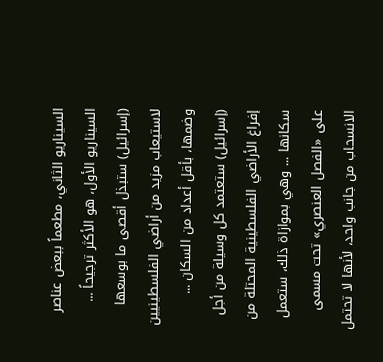السيناريو الثاني، مطعماً ببعض عناصر السيناريو الأول، هو الأكثر ترجيحاً ... (إسرائيل) ستبذل أقصى ما بوسعها لاستيعاب مزيد من أراضي الفلسطينيين وضمها، بأقل أعداد من السكان ... (إسرائيل) ستعتمد كل وسيلة من أجل إفراغ الأراضي الفلسطينية المحتلة من سكانها ... وهي بموازاة ذلك، ستعمل على «الفصل العنصري» تحت مسمى الانسحاب من جانب واحد، لأنها لا تحتمل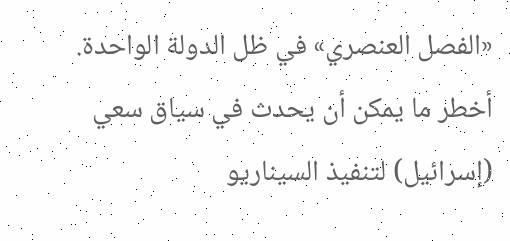«الفصل العنصري» في ظل الدولة الواحدة.
أخطر ما يمكن أن يحدث في سياق سعي (إسرائيل) لتنفيذ السيناريو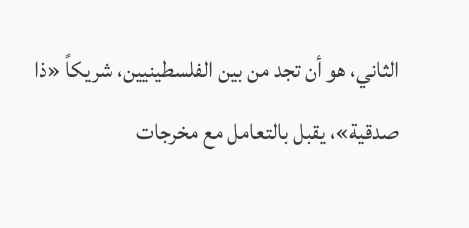الثاني، هو أن تجد من بين الفلسطينيين، شريكاً «ذا صدقية»، يقبل بالتعامل مع مخرجات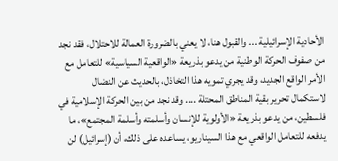الأحادية الإسرائيلية ... والقبول هنا، لا يعني بالضرورة العمالة للاحتلال، فقد نجد من صفوف الحركة الوطنية من يدعو بذريعة «الواقعية السياسية» للتعامل مع الأمر الواقع الجديد، وقد يجري تمويه هذا التخاذل، بالحديث عن النضال لاستكمال تحرير بقية المناطق المحتلة .... وقد نجد من بين الحركة الإسلامية في فلسطين، من يدعو بذريعة «الأولوية للإنسان وأسلمته وأسلمة المجتمع»، ما يدفعه للتعامل الواقعي مع هذا السيناريو، يساعده على ذلك، أن (إسرائيل) لن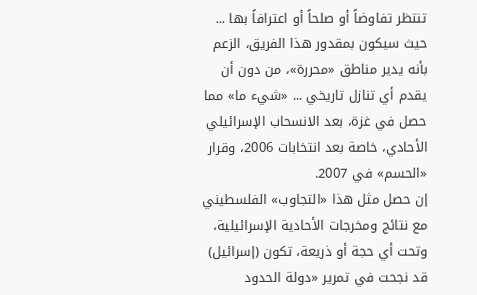تنتظر تفاوضاً أو صلحاً أو اعترافاً بها ... حيث سيكون بمقدور هذا الفريق، الزعم بأنه يدير مناطق «محررة»، من دون أن يقدم أي تنازل تاريخي ... «شيء ما» مما حصل في غزة، بعد الانسحاب الإسرائيلي الأحادي، خاصة بعد انتخابات 2006، وقرار «الحسم» في 2007.
إن حصل مثل هذا «التجاوب» الفلسطيني مع نتائج ومخرجات الأحادية الإسرائيلية، وتحت أي حجة أو ذريعة، تكون (إسرائيل) قد نجحت في تمرير «دولة الحدود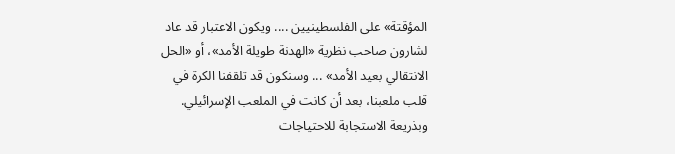المؤقتة» على الفلسطينيين .... ويكون الاعتبار قد عاد لشارون صاحب نظرية «الهدنة طويلة الأمد»، أو «الحل الانتقالي بعيد الأمد» ... وسنكون قد تلقفنا الكرة في قلب ملعبنا، بعد أن كانت في الملعب الإسرائيلي.
وبذريعة الاستجابة للاحتياجات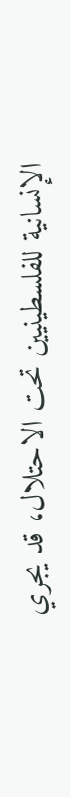الإنسانية للفلسطينيين تحت الاحتلال، قد يجري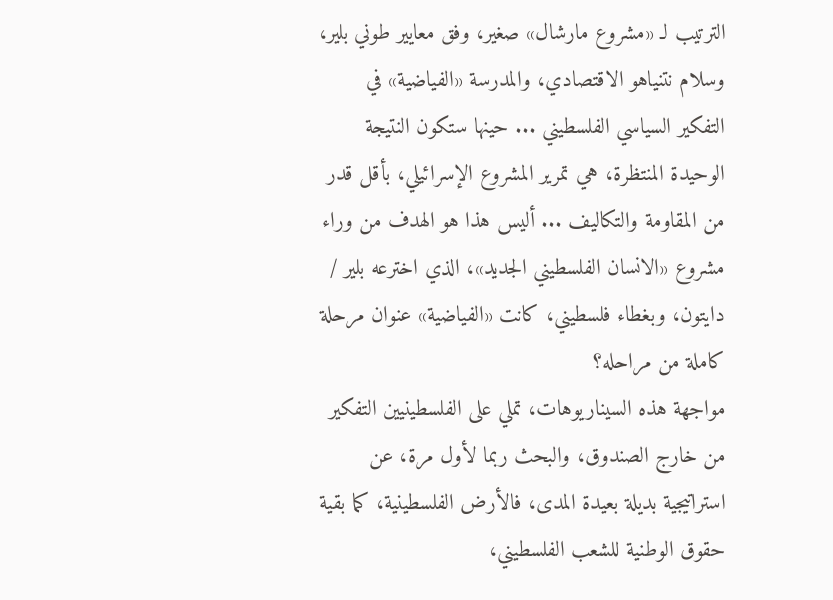الترتيب لـ «مشروع مارشال» صغير، وفق معايير طوني بلير، وسلام نتنياهو الاقتصادي، والمدرسة «الفياضية» في التفكير السياسي الفلسطيني ... حينها ستكون النتيجة الوحيدة المنتظرة، هي تمرير المشروع الإسرائيلي، بأقل قدر من المقاومة والتكاليف ... أليس هذا هو الهدف من وراء مشروع «الانسان الفلسطيني الجديد»، الذي اخترعه بلير / دايتون، وبغطاء فلسطيني، كانت «الفياضية» عنوان مرحلة كاملة من مراحله؟
مواجهة هذه السيناريوهات، تملي على الفلسطينيين التفكير من خارج الصندوق، والبحث ربما لأول مرة، عن استراتيجية بديلة بعيدة المدى، فالأرض الفلسطينية، كما بقية حقوق الوطنية للشعب الفلسطيني،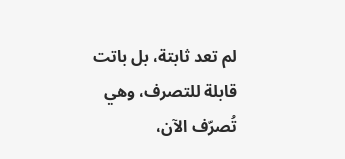لم تعد ثابتة، بل باتت قابلة للتصرف، وهي تُصرّف الآن،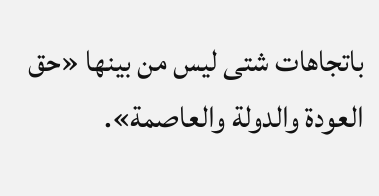باتجاهات شتى ليس من بينها «حق العودة والدولة والعاصمة».